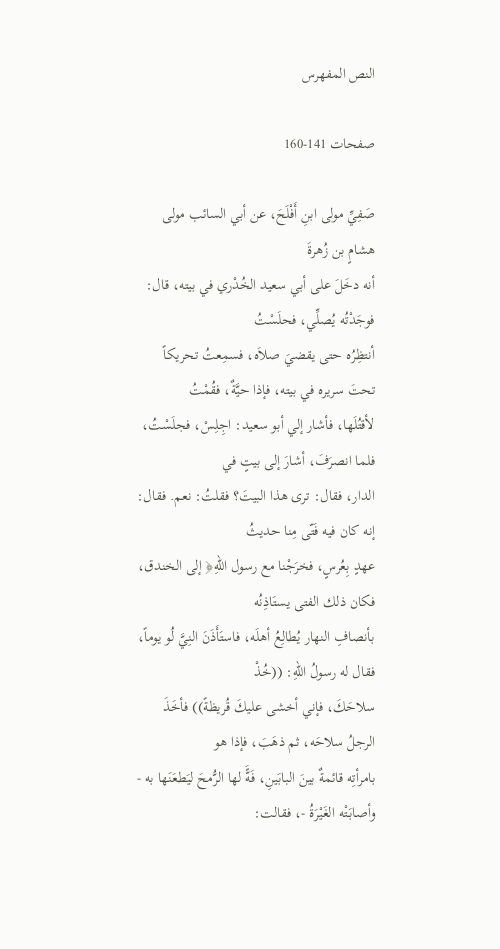النص المفهرس

صفحات 141-160

صَفِيِّ مولى ابنِ أَفْلَحَ، عن أبي السائب مولى هشامٍ بن زُهرةَ
أنه دخَلَ على أبي سعيد الخُدْري في بيته، قال: فوجَدْتُه يُصلِّي، فحلَسْتُ
أنتظِرُه حتى يقضيَ صلاَه، فسمِعتُ تحريكاً تحتَ سريره في بيته، فإذا حيَّةٌ، فقُمْتُ
لأقتُلَها، فأشار إلي أبو سعيد: اجِلِسْ، فجلَسْتُ، فلما انصرَفَ، أشارَ إلى بيتٍ في
الدار، فقال: ترى هذا البيتَ؟ فقلتُ: نعم. فقال: إنه كان فيه فَتّى مِنا حديثُ
عهدٍ بِعُرسٍ، فخرَجْنا مع رسول اللّهِ﴿ إلى الخندق، فكان ذلك الفتى يستَاذِنُه
بأنصافِ النهار يُطالِعُ أهلَه، فاستَأَذَنَ النِيَّ لُو يوماً، فقال له رسولُ اللهِ: ((خُذْ
سلاحَكَ، فإني أخشى عليكَ قُريظةً)) فأخَذَ الرجلُ سلاحَه، ثم ذهَبَ، فإذا هو
بامرأتِه قائمةٌ بينَ البابَينِ، فَهًَّ لها الرُّمحَ ليَطعَنَها به - وأصابَتْه الغَيْرَةُ -، فقالت: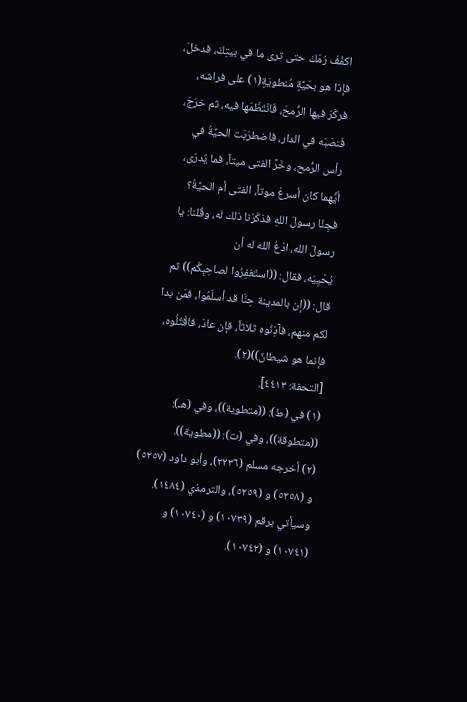اكفُفْ رُمَكَ حتى ترى ما في بيتِكَ، فدخلَ، فإذا هو بحَيَّةٍ مُنطويَةٍ(١) على فراشه،
فركَرَ فيها الرُّمحَ، فَانْتَظَمَها فيه، ثم خرَجَ، فَنصَبَه في الدار، فاضطرَبَت الحيَّةُ في
رأس الرُّمح، وخَرَّ الفتى ميتاً، فما يُدرَى، أيُّهما كان أسرعَ موتاً، الفتى أم الحيَّةُ؟
فجِئْا رسولَ اللهِ فذكَرْنا ذلك له، وقُلنا: يا رسولَ الله، ادْعُ الله له أن
يُحْيِيَه، فقال: ((استَغفِرُوا لصاحِبِكُم)) ثم قال: ((إن بالمدينة حِنَّا قد أسلَمُوا، فمَن بدا
لكم منهم، فآذِنُوه ثلاثاً، فإن عادَ، فاقْتُلُوه، فإنما هو شيطانٌ))(٢).
[التحفة: ٤٤١٣].
(١) في (ط): ((متطوية))، وفي (هـ): ((متطوقة))، وفي (ت): ((مطوية)).
(٢) أخرجه مسلم (٢٢٣٦)، وأبو داود (٥٢٥٧) و (٥٢٥٨) و (٥٢٥٩)، والترمذي (١٤٨٤).
وسیأتي برقم (١٠٧٣٩) و (١٠٧٤٠) و (١٠٧٤١) و (١٠٧٤٢).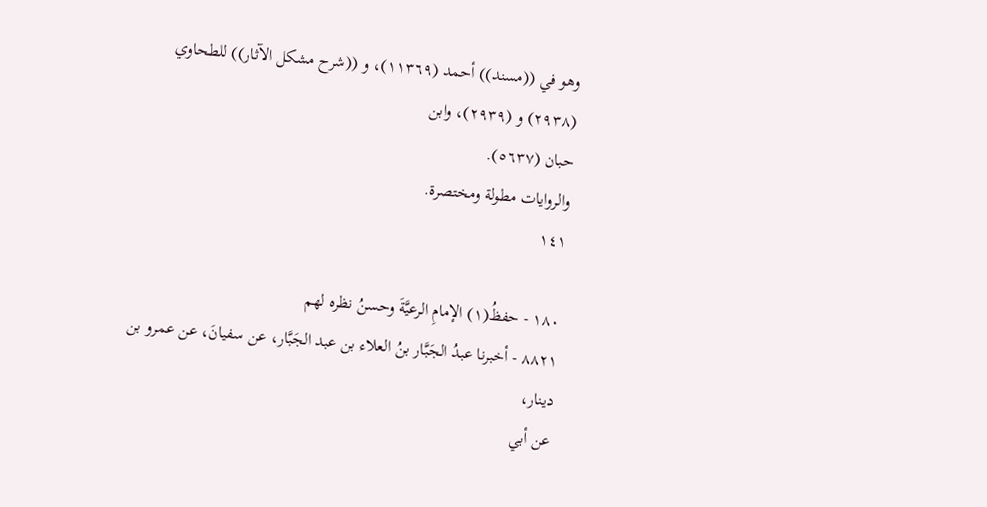وهو في ((مسند)) أحمد (١١٣٦٩)، و ((شرح مشكل الآثار)) للطحاوي (٢٩٣٨) و (٢٩٣٩)، وابن
حبان (٥٦٣٧).
والروايات مطولة ومختصرة.
١٤١

١٨٠ - حفظُ(١) الإمامِ الرعيَّةَ وحسنُ نظره لهم
٨٨٢١ - أخبرنا عبدُ الجَبَّار بنُ العلاء بن عبد الجَبَّار، عن سفيانَ، عن عمرو بن دينار،
عن أبي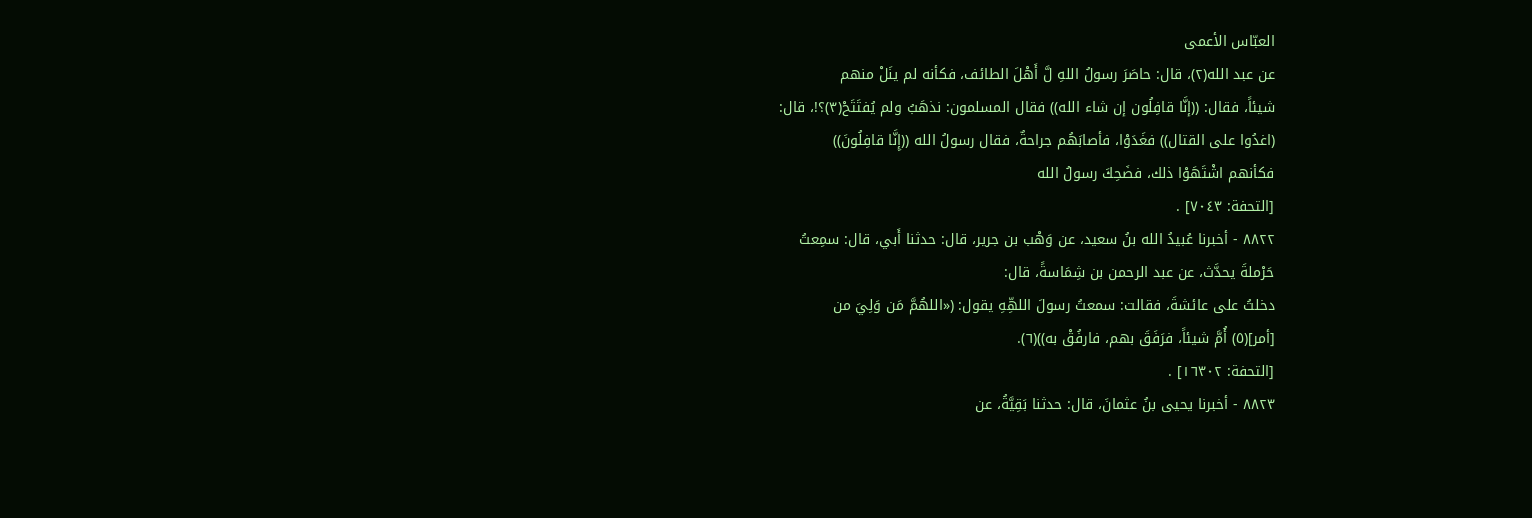العبّاس الأعمى
عن عبد الله(٢)، قال: حاصَرَ رسولُ اللهِ لَّ أَهْلَ الطائف، فكأنه لم ينَلْ منهم
شيئاً، فقال: ((إنَّا قافِلُون إن شاء الله)) فقال المسلمون: نذهَبُ ولم يُفتَتَحْ(٣)؟!، قال:
(اغدُوا على القتال)) فغَدَوْا، فأصابَهُم جراحةٌ، فقال رسولُ الله ((إِنَّا قافِلُونَ))
فكأنهم اشْتَهَوْا ذلك، فضَحِكَ رسولُ الله
[التحفة: ٧٠٤٣] .
٨٨٢٢ - أخبرنا عُبيدُ الله بنُ سعيد، عن وَهْب بن جرير، قال: حدثنا أَبي، قال: سمِعتُ
حَرْملةَ يحدَّث، عن عبد الرحمن بن شِمَاسةً، قال:
دخلتُ على عائشةَ، فقالت: سمعتُ رسولَ اللهِّهِ يقول: («اللهُمَّ مَن وَلِيَ من
[أمر](٥) أُمَّ شيئاً، فرَفَقَ بهم، فارفُقْ به))(٦).
[التحفة: ١٦٣٠٢] .
٨٨٢٣ - أخبرنا يحيى بنُ عثمانَ، قال: حدثنا بَقِيَّةُ، عن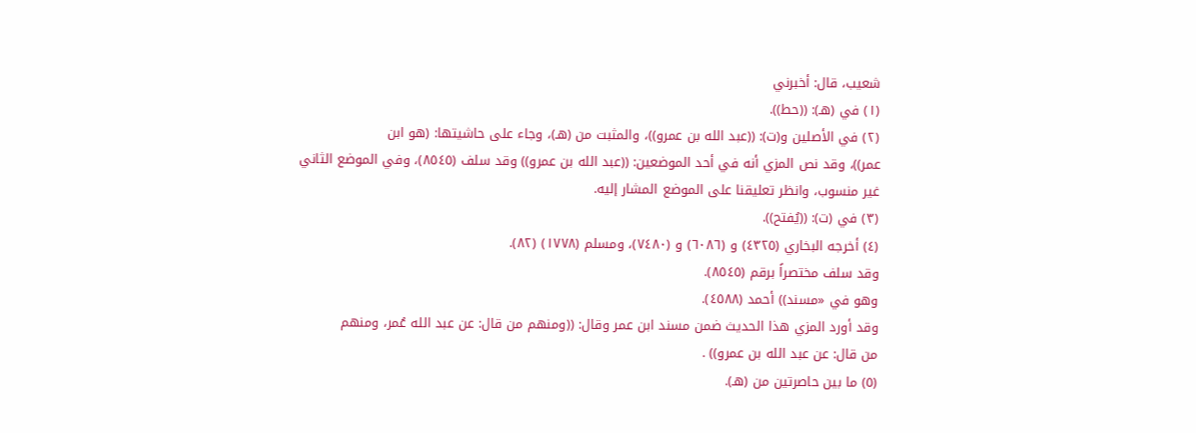شعيب، قال: أخبرني
(١) في (هـ): ((حط)).
(٢) في الأصلين و(ت): ((عبد الله بن عمرو))، والمثبت من (هـ)، وجاء على حاشيتها: (هو ابن
عمر))، وقد نص المزي أنه في أحد الموضعين: ((عبد الله بن عمرو)) وقد سلف (٨٥٤٥)، وفي الموضع الثاني
غير منسوب، وانظر تعليقنا على الموضع المشار إليه.
(٣) في (ت): ((يُفتح)).
(٤) أخرجه البخاري (٤٣٢٥) و (٦٠٨٦) و (٧٤٨٠)، ومسلم (١٧٧٨) (٨٢).
وقد سلف مختصراً برقم (٨٥٤٥).
وهو في «مسند)) أحمد (٤٥٨٨).
وقد أورد المزي هذا الحديث ضمن مسند ابن عمر وقال: ((ومنهم من قال: عن عبد الله عُمر، ومنهم
من قال: عن عبد الله بن عمرو)) .
(٥) ما بين حاصرتين من (هـ).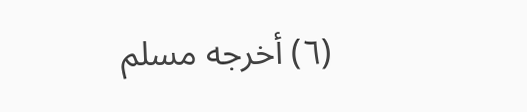(٦) أخرجه مسلم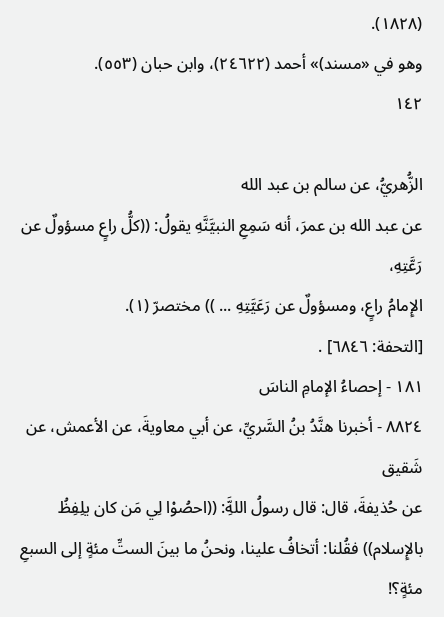(١٨٢٨).
وهو في «مسند)» أحمد (٢٤٦٢٢)، وابن حبان (٥٥٣).
١٤٢

الزُّهريُّ، عن سالم بن عبد الله
عن عبد الله بن عمرَ، أنه سَمِعِ النبيَّنَّهِ يقولُ: ((كلُّ راعٍ مسؤولٌ عن رَعَّتِهِ،
الإِمامُ راعٍ، ومسؤولٌ عن رَعَيَّتِهِ ... )) مختصرّ (١).
[التحفة: ٦٨٤٦] .
١٨١ - إحصاءُ الإمامِ الناسَ
٨٨٢٤ - أخبرنا هنَّدُ بنُ السَّريِّ، عن أبي معاويةَ، عن الأعمش، عن شَقيق
عن حُذيفةَ، قال: قال رسولُ اللهَِّ: ((احصُوْا لِي مَن كان يلِفِظُ
بالإِسلام)) فقُلنا: أتخافُ علينا، ونحنُ ما بينَ الستِّ مئةٍ إلى السبعِ مئةٍ؟!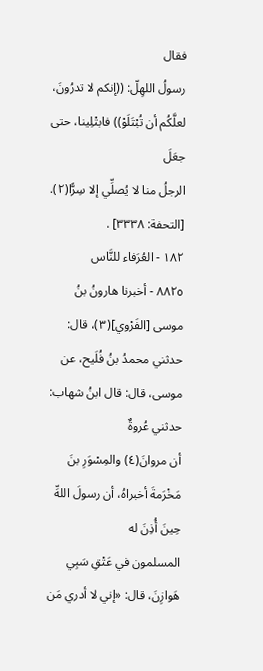فقال
رسولُ اللهِلّ: ((إنكم لا تدرُونَ، لعلَّكُم أن تُبْتَلَوْ)) فابتْلِينا، حتى جعَلَ
الرجلُ منا لا يُصلِّي إلا سِرًّا(٢).
[التحفة: ٣٣٣٨] .
١٨٢ - العُرَفاء للنَّاس
٨٨٢٥ - أخبرنا هارونُ بنُ موسى [الفَرْوي](٣)، قال: حدثني محمدُ بنُ فُلَیح، عن
موسى، قال: قال ابنُ شهاب: حدثني عُروةٌ
أن مروانَ(٤) والمِسْوَرِ بنَ مَخْرَمةَ أخبراهُ، أن رسولَ اللهِّ حِينَ أُذِنَ له
المسلمون في عَتْقِ سَبِي هَوازِنَ، قال: «إني لا أدري مَن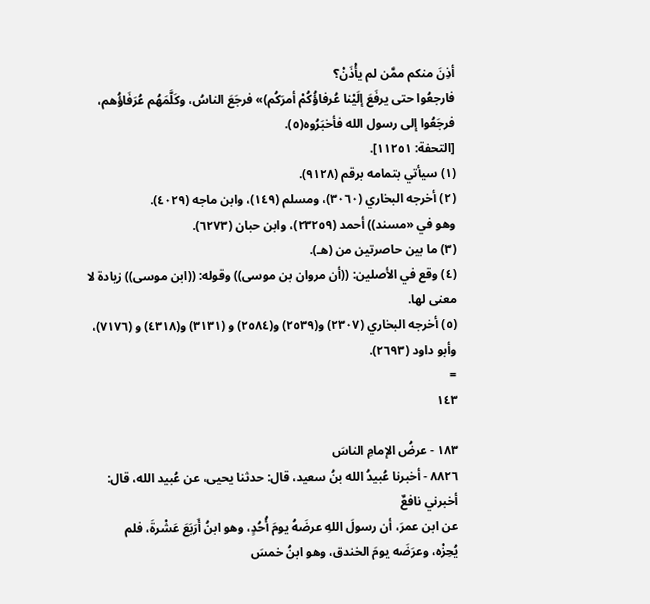أذِنَ منكم ممَّن لم يأْذَنْ؟
فارجعُوا حتى يرفَعَ إلَيْنا عُرفاؤُكُمْ أمرَكُم)» فرجَعَ الناسُ، وكَلَّمَهُم عُرَفَاؤُهم،
فرجَعُوا إلى رسول الله فأخبَرُوه(٥).
[التحفة: ١١٢٥١].
(١) سيأتي بتمامه برقم (٩١٢٨).
(٢) أخرجه البخاري (٣٠٦٠)، ومسلم (١٤٩)، وابن ماجه (٤٠٢٩).
وهو في «مسند)) أحمد (٢٣٢٥٩)، وابن حبان (٦٢٧٣).
(٣) ما بين حاصرتين من (هـ).
(٤) وقع في الأصلين: ((أن مروان بن موسى)) وقوله: ((ابن موسى)) زيادة لا معنى لها.
(٥) أخرجه البخاري (٢٣٠٧) و(٢٥٣٩) و(٢٥٨٤) و (٣١٣١) و(٤٣١٨) و (٧١٧٦)،
وأبو داود (٢٦٩٣).
=
١٤٣

١٨٣ - عرضُ الإمامِ الناسَ
٨٨٢٦ - أخبرنا عُبيدُ الله بنُ سعيد، قال: حدثنا يحيى، عن عُبيد الله، قال:
أخبرني نافعٌ
عن ابن عمرَ، أن رسولَ اللهِ عرضَهُ يومَ أُحُدٍ، وهو ابنُ أَرَبَعَ عَشْرةَ، فلم
يُحِزْه، وعرَضَه يومَ الخندق، وهو ابنُ خمسَ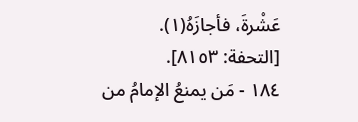عَشْرةَ، فأجازَهُ(١).
[التحفة: ٨١٥٣].
١٨٤ - مَن يمنعُ الإمامُ من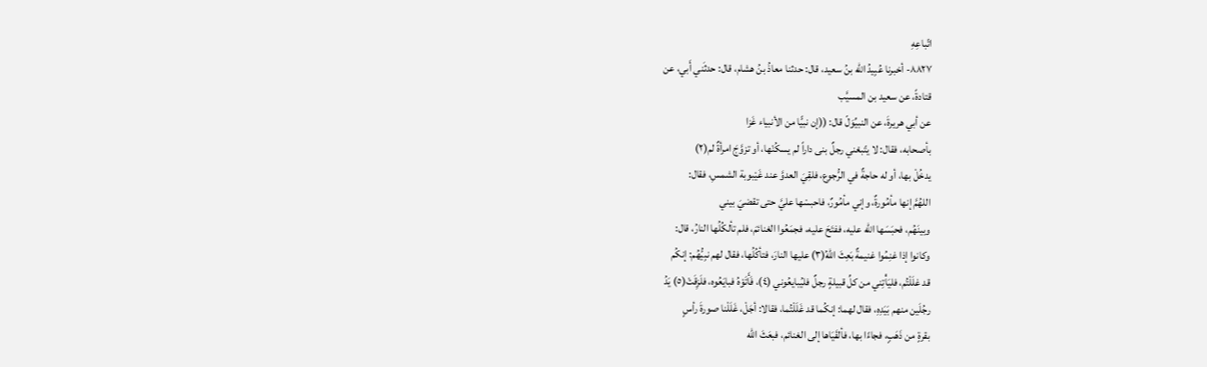اتّباعِهِ
٨٨٢٧- أخبرنا عُبِيدُ الله بنُ سعيد، قال: حدثنا معاذُ بنُ هشام، قال: حدثَني أَبي، عن
قتادةً، عن سعيد بن المسيَّب
عن أبي هريرةَ، عن النبيِّوَلّ قال: ((إن نبيًّا من الأنبياء غَزا
بأصحابه، فقال: لا يتّبعْني رجلٌ بنى داراً لم يسكُنْها، أو تزوَّجَ امرأةٌ لم(٢)
يدخُلْ بها، أو له حاجةٌ في الرُّجوع، فلقِيَ العدوَّ عند غَيْبوبة الشمسِ، فقال:
اللهُمَّ إنها مأمُورةٌ، وإني مأمُورٌ، فاحبسْها عليَّ حتى تقضيَ بيني
وبينَهُم، فحبَسَها الله عليه، ففتَحَ عليه، فجمَعُوا الغنائمَ، فلم تألكُلُها النارُ، قال:
وكانوا إذا غنِمُوا غنيمةٌ بَعِثَ اللهُ(٣) عليها النارَ، فتأكُلُها، فقال لهم نبِيُّهُم: إنكُم
قد غلَلْتُم، فليَأْتِني من كلِّ قبيلةٍ رجلٌ فليُبايعُوني (٤)، فَأَتَوْهُ فبايَعُوه، فلَزِقَتْ(٥) يَدُ
رجُلَين منهم بَيَدِهِ، فقال لهما: إنكُما قد غَلَلْتُما، فقالا: أجَلْ، غَلَلْنا صورةَ رأسٍ
بقرةٍ من ذَهَبٍ، فجاءًا بها، فألقَيَاها إلى الغنائم، فبعَثَ الله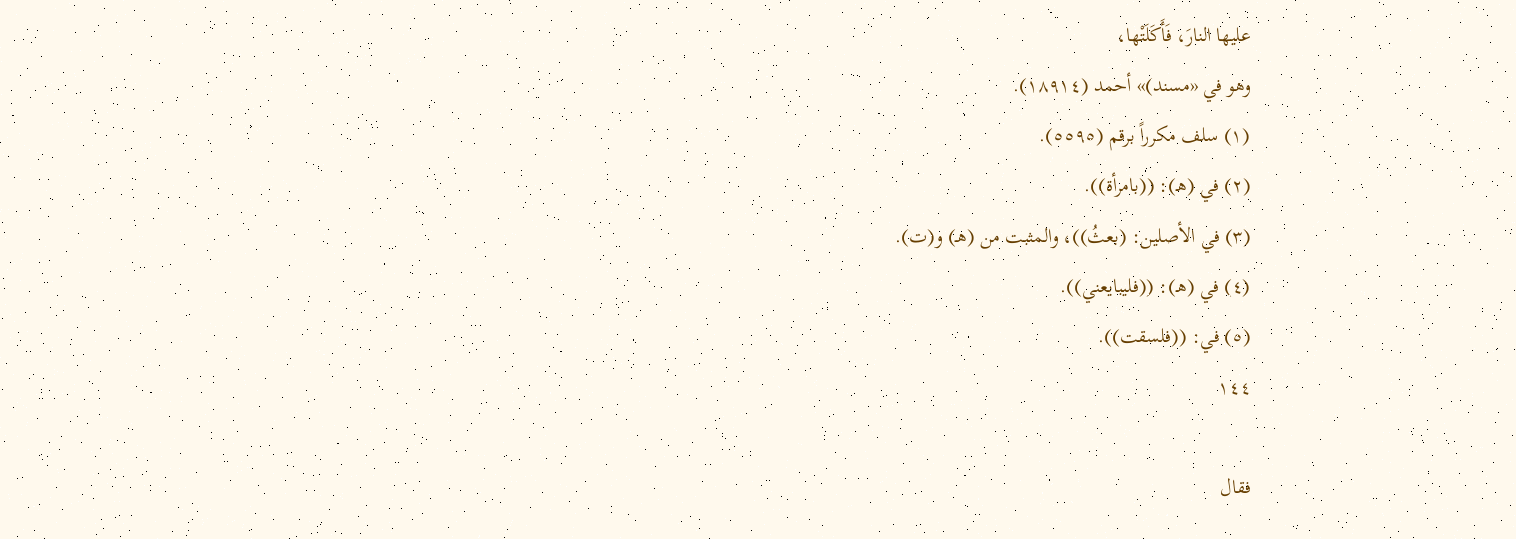عليها النارَ، فَأَكَلَتْها،
وهو في «مسند)» أحمد (١٨٩١٤).
(١) سلف مكرراً برقم (٥٥٩٥).
(٢) في (هـ): ((بامرأة)).
(٣) في الأصلين: (بعثُ))، والمثبت من (هـ) و(ت).
(٤) في (هـ): ((فليبايعني)).
(٥) في: ((فلسقت)).
١٤٤

فقال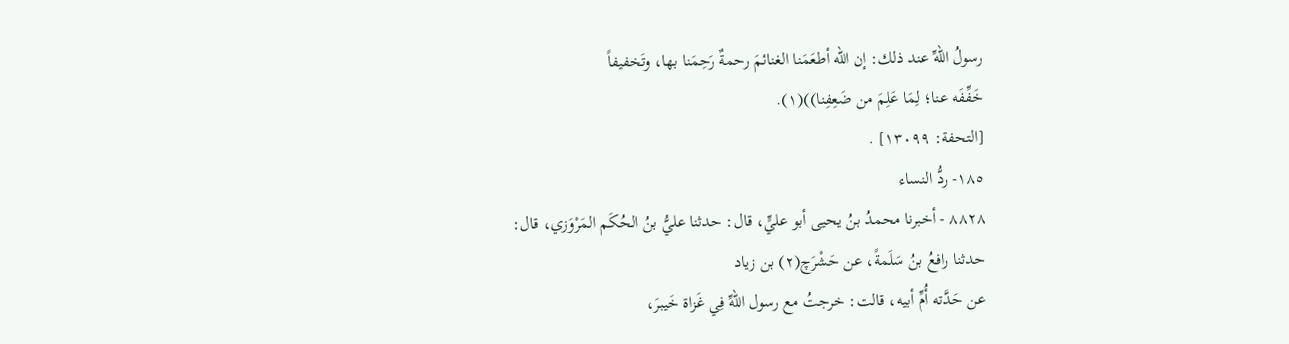رسولُ اللهِّ عند ذلك: إن الله أطعَمَنا الغنائمَ رحمةٌ رَحِمَنا بها، وتَخفيفاً
خَفِّفَه عنا؛ لِمَا عَلِمَ من ضَعِفِنا))(١).
[التحفة: ١٣٠٩٩] .
١٨٥- ردُّ النساء
٨٨٢٨ - أخبرنا محمدُ بنُ يحيى أبو عليٍّ، قال: حدثنا عليُّ بنُ الحُكَم المَرْوَزي، قال:
حدثنا رافعُ بنُ سَلَمةً، عن حَشْرَچ(٢) بن زياد
عن حَدَّته أُمِّ أبيه، قالت: خرجتُ مع رسول اللهِّ فِي غَزاة خَيبرَ،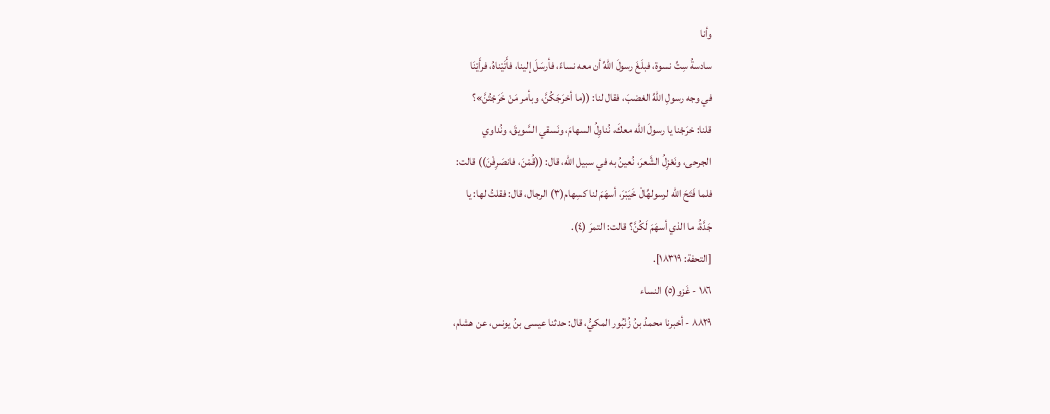وأنا
سادسةُ سِتِّ نسوة، فبلَغَ رسولَ اللهِّ أن معه نساءً، فأرسَلَ إلينا، فأَتَيْناهُ، فرأَيْنَا
في وجه رسولِ اللهِّ الغضبَ، فقال لنا: ((ما أخرَجَكُنَّ، وبأمر مَنْ خَرَجْتُنَّ»؟
قلنا: خرَجْنا يا رسولَ الله معكَ، نُناوِلُ السهامَ، ونَسقي السَّويقَ، ونُداوي
الجرحى، ونَعْزِلُ الشَّعرَ، نُعينُ به في سبيل الله، قال: ((قُمْنَ، فانصَرِفْنَ)) قالت:
فلما فَتَحَ الله لرسولهِّالْ خَيَبْرَ، أسهَمَ لنا كسِهام(٣) الرجال، قال: فقلتُ لها: يا
جَدَّةُ، ما الذي أسهَمَ لَكُنَّ؟ قالت: التمرَ (٤).
[التحفة: ١٨٣١٩].
١٨٦ - غَزو(٥) النساء
٨٨٢٩ - أخبرنا محمدُ بنُ زُنْبُور المكيُّ، قال: حدثنا عيسى بنُ يونس، عن هشام،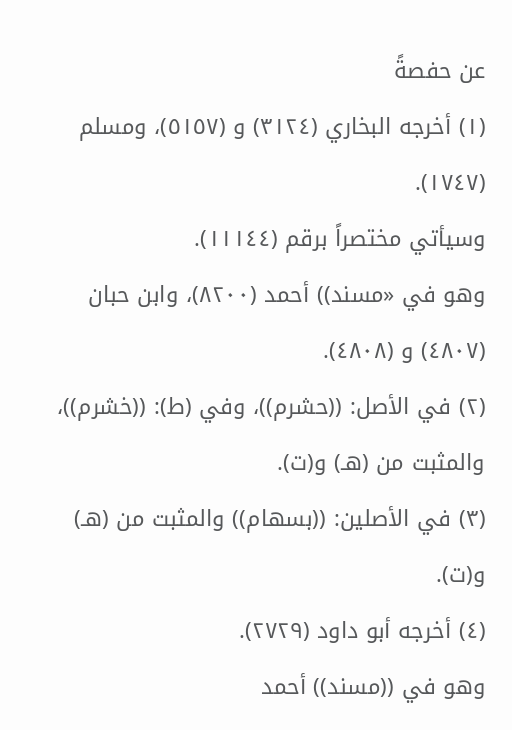عن حفصةً
(١) أخرجه البخاري (٣١٢٤) و (٥١٥٧)، ومسلم (١٧٤٧).
وسيأتي مختصراً برقم (١١١٤٤).
وهو في «مسند)) أحمد (٨٢٠٠)، وابن حبان (٤٨٠٧) و (٤٨٠٨).
(٢) في الأصل: ((حشرم))، وفي (ط): ((خشرم))، والمثبت من (هـ) و(ت).
(٣) في الأصلين: ((بسهام)) والمثبت من (هـ) و(ت).
(٤) أخرجه أبو داود (٢٧٢٩).
وهو في ((مسند)) أحمد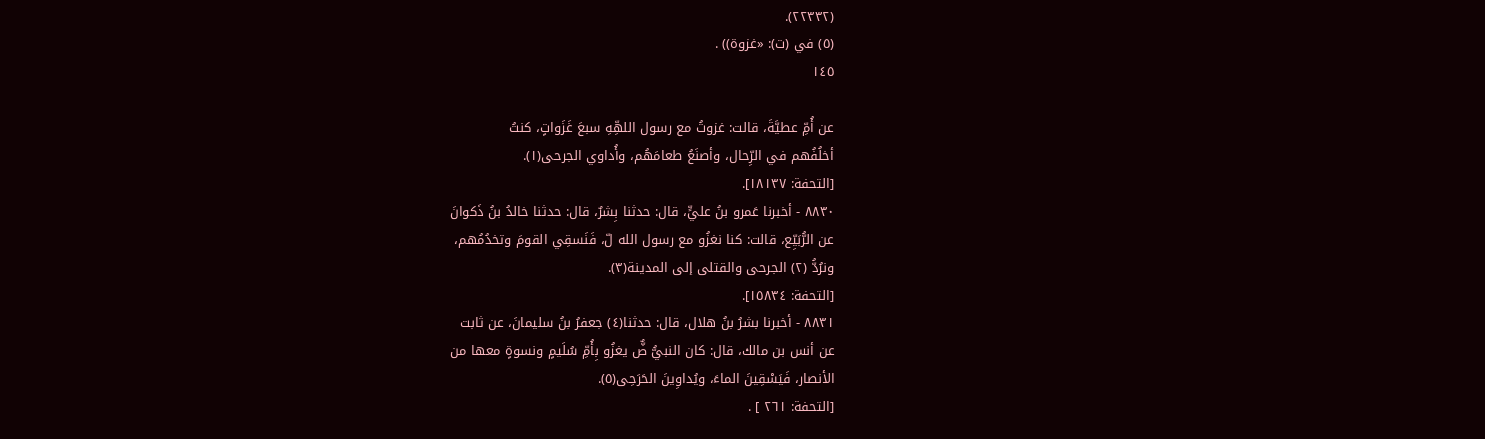(٢٢٣٣٢).
(٥) في (ت): «غزوة)) .
١٤٥

عن أُمِّ عطيَّةَ، قالت: غزوتُ مع رسول اللهِّهِ سبعَ غَزَواتٍ، كنتُ
أخلُفُهم في الرِّحال، وأصنَعُ طعامَهُم، وأُداوي الجرحى(١).
[التحفة: ١٨١٣٧].
٨٨٣٠ - أخبرنا عَمرو بنُ عليٍّ، قال: حدثنا بِشرٌ، قال: حدثنا خالدُ بنُ ذَكوانَ
عن الرُّبَيِّع، قالت: كنا نغزُو مع رسول الله لّ، فَنَسقِي القومَ وتخدُمُهم،
ونرُدُّ (٢) الجرحى والقتلى إلى المدينة(٣).
[التحفة: ١٥٨٣٤].
٨٨٣١ - أخبرنا بشرُ بنُ هلال، قال: حدثنا(٤) جعفرُ بنُ سليمانَ، عن ثابت
عن أنس بن مالك، قال: كان النبيُّ ضٌّ يغزُو بِأُمِّ سُلَيمٍ ونسوةٍ معها من
الأنصار، فَيَسْقِينَ الماءَ، ويُداوِينَ الحَرَحِى(٥).
[التحفة: ٢٦١ ] .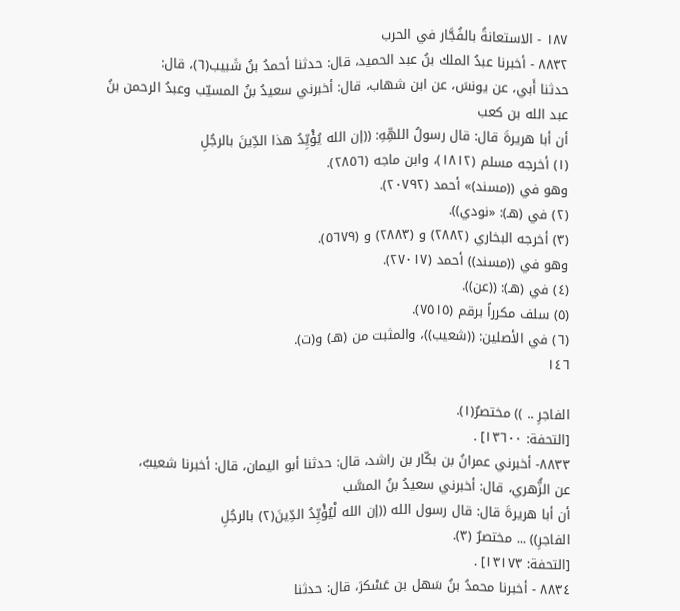١٨٧ - الاستعانةُ بالفُجَّار في الحرب
٨٨٣٢ - أخبرنا عبدُ الملك بنُ عبد الحميد، قال: حدثنا أحمدُ بنُ شَبيب(٦)، قال:
حدثنا أَبي، عن يونسَ، عن ابن شهاب، قال: أخبرني سعيدُ بنُ المسيّب وعبدُ الرحمن بنُ
عبد الله بن کعب
أن أبا هريرةَ قال: قال رسولُ اللهِّهِ: ((إن الله يُؤْيِّدُ هذا الدِّينَ بالرجُلِ
(١) أخرجه مسلم (١٨١٢)، وابن ماجه (٢٨٥٦).
وهو في ((مسند)» أحمد (٢٠٧٩٢).
(٢) في (هـ): «نودي)).
(٣) أخرجه البخاري (٢٨٨٢) و (٢٨٨٣) و (٥٦٧٩).
وهو في ((مسند)) أحمد (٢٧٠١٧).
(٤) في (هـ): ((عن)).
(٥) سلف مكرراً برقم (٧٥١٥).
(٦) في الأصلين: ((شعيب))، والمثبت من (هـ) و(ت).
١٤٦

الفاجرِ .. )) مختصرٌ(١).
[التحفة: ١٣٦٠٠] .
٨٨٣٣- أخبرني عمرانُ بن بكّار بن راشد، قال: حدثنا أبو اليمان، قال: أخبرنا شعيبٌ،
عن الزُّهري، قال: أخبرني سعيدُ بنُ المسَّب
أن أبا هريرةَ قال: قال رسول الله ((إن الله لْيُؤْيِّدُ الدِّينَ(٢) بالرجُلِ
الفاجرِ)) ... مختصرٌ (٣).
[التحفة: ١٣١٧٣] .
٨٨٣٤ - أخبرنا محمدُ بنُ سَهل بن عَسْكرَ، قال: حدثنا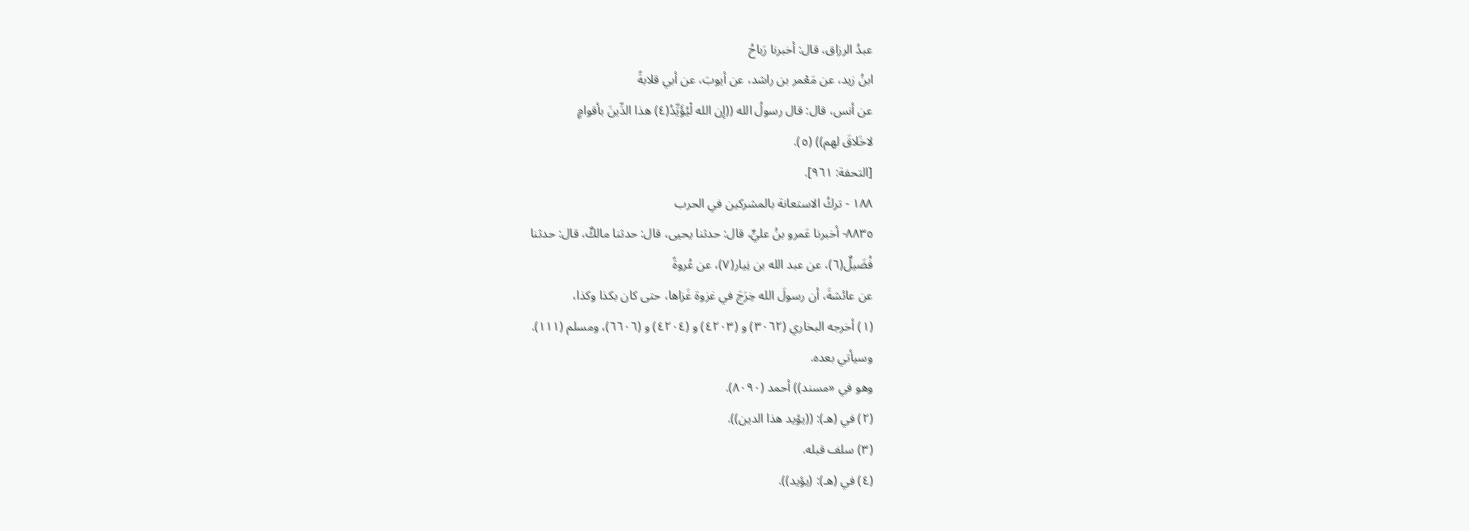عبدُ الرزاق، قال: أخبرنا رَباحُ
ابنُ زيد، عن مَعْمر بن راشد، عن أيوبَ، عن أبي قلابةً
عن أنس، قال: قال رسولُ الله ((إن الله لْيُؤَيِّدُ(٤) هذا الدِّينَ بأقوامٍ
لاخَلاقَ لهم)) (٥).
[التحفة: ٩٦١].
١٨٨ - تركُ الاستعانة بالمشركين في الحرب
٨٨٣٥- أخبرنا عَمرو بنُ عليٍّ، قال: حدثنا يحيى، قال: حدثنا مالكٌ، قال: حدثنا
فُضَيلٌ(٦)، عن عبد الله بن نِيار(٧)، عن عُروةً
عن عائشةَ، أن رسولَ الله خِرَجَ في غزوة غَزاها، حتى كان بكذا وكذا،
(١) أخرجه البخاري (٣٠٦٢) و (٤٢٠٣) و (٤٢٠٤) و (٦٦٠٦)، ومسلم (١١١).
وسیأتي بعده.
وهو في «مسند)) أحمد (٨٠٩٠).
(٢) في (هـ): ((يؤيد هذا الدين)).
(٣) سلف قبله.
(٤) في (هـ): (یؤید)).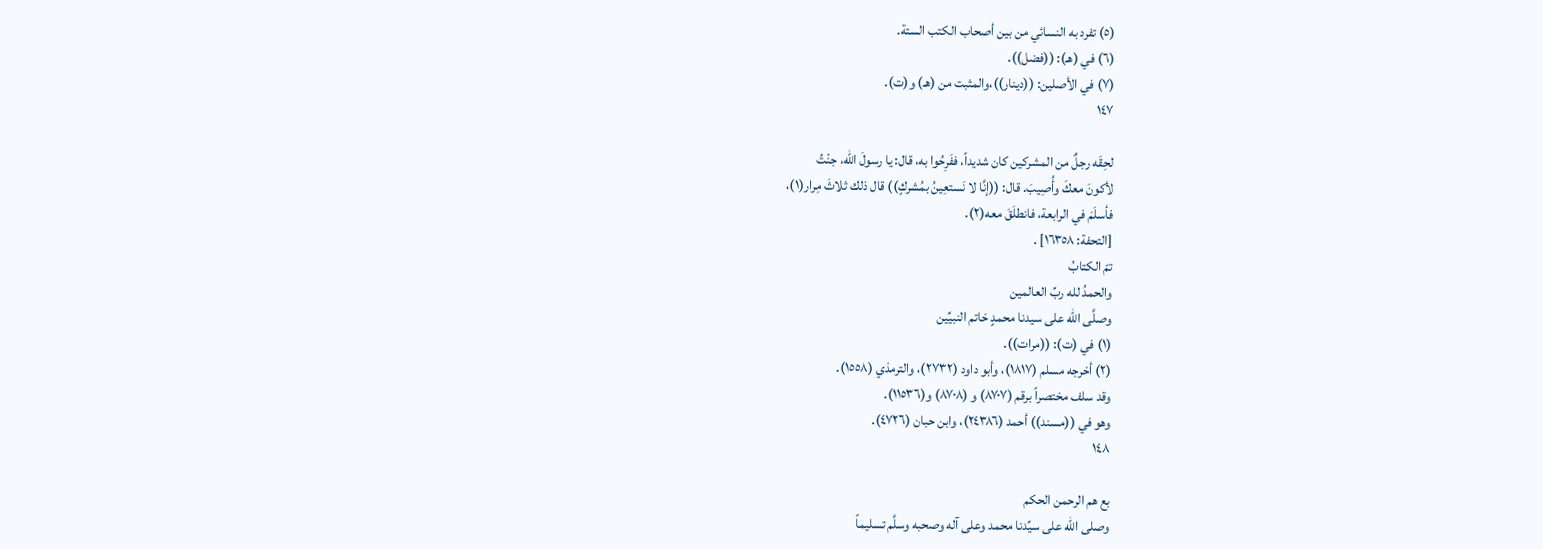(٥) تفرد به النسائي من بين أصحاب الكتب الستة.
(٦) في (هـ): ((فضل)).
(٧) في الأصلين: ((دينار))،والمثبت من (هـ) و(ت).
١٤٧

لحِقَه رجلٌ من المشركين كان شديداً، ففَرِحُوا به، قال: يا رسولَ الله، جنْتُ
لأكونَ معكَ وأُصِيبَ. قال: ((إنَّا لا نَستعِينُ بمُشركٍ)) قال ذلك ثلاثَ مِرار(١)،
فأسلَمَ في الرابعة، فانطلَقَ معه(٢).
[التحفة: ١٦٣٥٨] .
تمّ الكتابُ
والحمدُ لله ربِّ العالمين
وصلَّى الله على سيدنا محمدٍ خاتم النبيِّين
(١) في (ت): ((مرات)).
(٢) أخرجه مسلم (١٨١٧)، وأبو داود (٢٧٣٢)، والترمذي (١٥٥٨).
وقد سلف مختصراً برقم (٨٧٠٧) و (٨٧٠٨) و(١١٥٣٦).
وهو في ((مسند)) أحمد (٢٤٣٨٦)، وابن حبان (٤٧٢٦).
١٤٨

بع هم الرحمن الحكم
وصلى الله على سيِّدنا محمد وعلى آله وصحبه وسلَّم تسليماً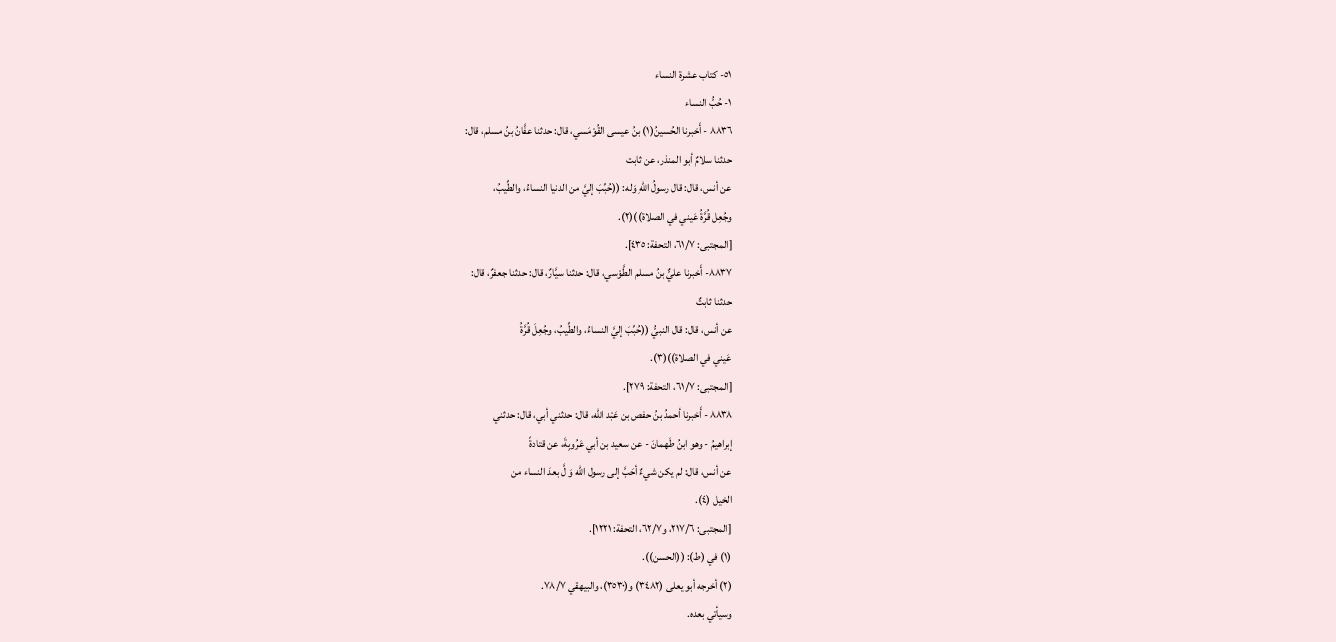٥١- كتاب عشرة النساء
١- حُبُّ النساء
٨٨٣٦ - أَخبرنا الحُسينُ(١) بنُ عيسى القُوْمَسي، قال: حدثنا عفَّانُ بنُ مسلم، قال:
حدثنا سلامٌ أبو المنذر، عن ثابت
عن أنس، قال: قال رسولُ اللهِ وَله: ((حُبِّبَ إليَّ من الدنيا النساءُ، والطِّيبُ،
وجُعِل قُرَّةُ عَيني في الصلاة))(٢).
[المجتبى: ٦١/٧، التحفة: ٤٣٥].
٨٨٣٧- أَخبرنا عليٌّ بنُ مسلم الطَّوْسي، قال: حدثنا سيَّارٌ، قال: حدثنا جعفرٌ، قال:
حدثنا ثابتٌ
عن أنس، قال: قال النبيُّ ((حُبِّبَ إليَّ النساءُ، والطِّيبُ، وجُعِلَ قُرَّةُ
عَيني في الصلاة))(٣).
[المجتبى: ٦١/٧، التحفة: ٢٧٩].
٨٨٣٨ - أَخبرنا أحمدُ بنُ حفص بن عَبْد الله، قال: حدثني أبي، قال: حدثني
إبراهيمُ - وهو ابنُ طَهمانَ - عن سعيد بن أبي عَرُوبِةَ، عن قتادةً
عن أنس، قال: لم يكن شيءٌ أحَبَّ إلى رسول الله وَ لَّ بعدَ النساء من
الخيل (٤).
[المجتبى: ٢١٧/٦، و٦٢/٧، التحفة: ١٢٢١].
(١) في (ط): ((الحسن)).
(٢) أخرجه أبو يعلى (٣٤٨٢) و(٣٥٣٠)، والبيهقي ٧٨/٧.
وسیأتي بعده.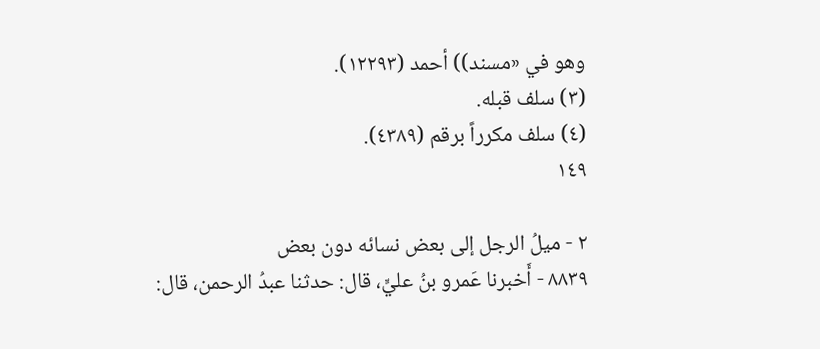وهو في «مسند)) أحمد (١٢٢٩٣).
(٣) سلف قبله.
(٤) سلف مكرراً برقم (٤٣٨٩).
١٤٩

٢ - میلُ الرجل إلی بعض نسائه دون بعض
٨٨٣٩ - أَخبرنا عَمرو بنُ عليٍّ، قال: حدثنا عبدُ الرحمن، قال: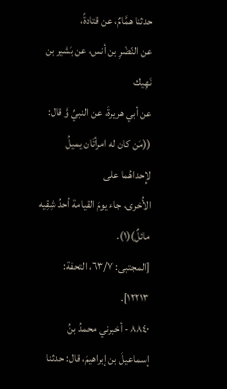حدثنا همَّامٌ، عن قتادةً،
عن النّضْرِ بن أنس، عن بَشير بن نَهِيك
عن أبي هريرةَ، عن النبيِّ وَّ قال: ((مَن كان له امرأتَان يميلُ لإِحداهُما على
الأُخرى، جاء يومَ القيامة أحدُ شِقِيه مائلٌ)(١).
[المجتبى: ٦٣/٧، التحفة: ١٢٢١٣].
٨٨٤٠ - أخبرني محمدُ بنُ إسماعيلَ بن إبراهيمَ، قال: حدثنا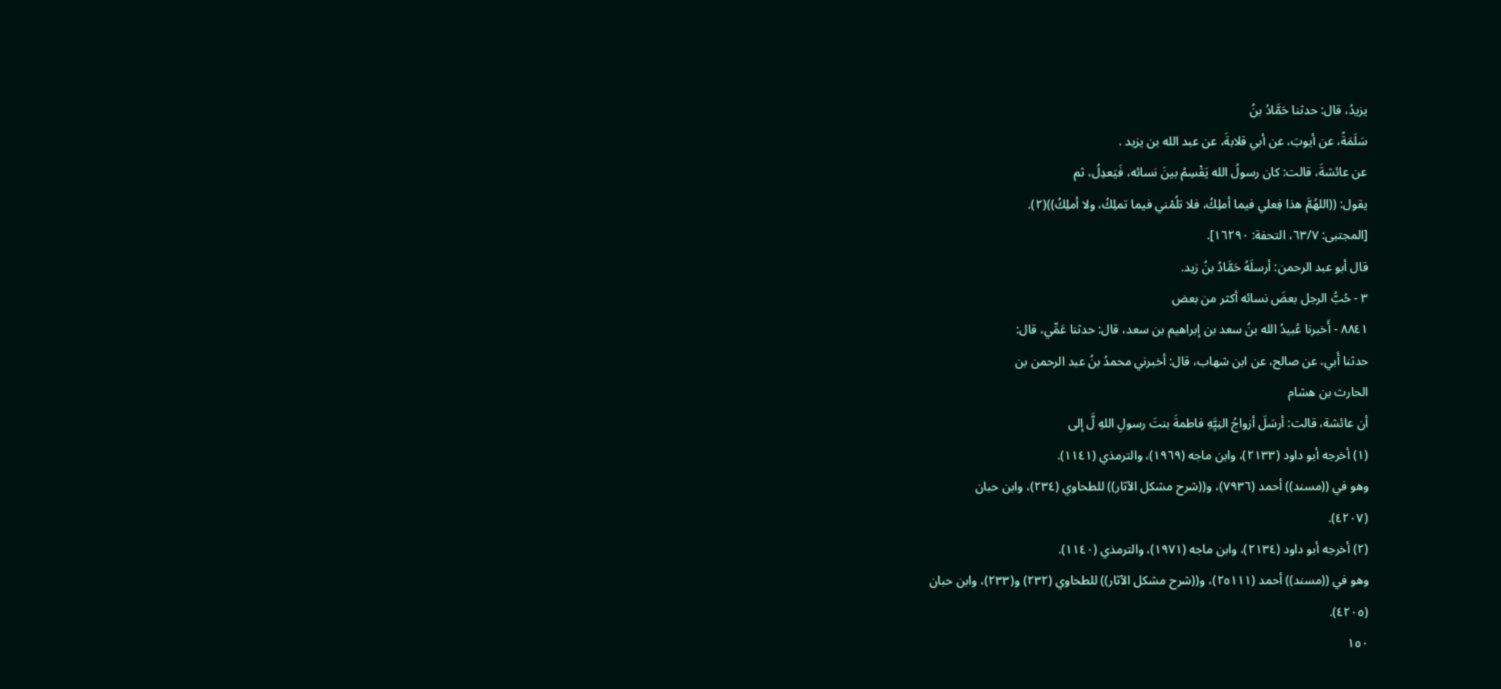يزيدُ، قال: حدثنا حَمَّادُ بنُ
سَلَمَةً، عن أيوبَ، عن أبي قلابةَ، عن عبد الله بن یزید .
عن عائشةَ، قالت: كان رسولُ الله يَقْسِمُ بينَ نسائه، فَيَعدِلُ، ثم
يقول: ((اللهُمَّ هذا فِعلي فيما أملِكُ، فلا تلُمْني فيما تملِكُ، ولا أملِكُ))(٢).
[المجتبى: ٦٣/٧، التحفة: ١٦٢٩٠].
قال أبو عبد الرحمن: أرسلَهُ حَمَّادُ بنُ زيد.
٣ - حُبُّ الرجل بعضَ نسائه أکثر من بعض
٨٨٤١ - أَخبرنا عُبيدُ الله بنُ سعد بن إبراهيم بن سعد، قال: حدثنا عَمِّي، قال:
حدثنا أَبي، عن صالح، عن ابن شهاب، قال: أخبرني محمدُ بنُ عبد الرحمن بن
الحارث بن هشام
أن عائشة، قالت: أرسَلَ أزواجُ النِيَِّهِ فاطمةَ بنتَ رسولِ اللهِ لَّ إلى
(١) أخرجه أبو داود (٢١٣٣)، وابن ماجه (١٩٦٩)، والترمذي (١١٤١).
وهو في ((مسند)) أحمد (٧٩٣٦)، و((شرح مشكل الآثار)) للطحاوي (٢٣٤)، وابن حبان
(٤٢٠٧).
(٢) أخرجه أبو داود (٢١٣٤)، وابن ماجه (١٩٧١)، والترمذي (١١٤٠).
وهو في ((مسند)) أحمد (٢٥١١١)، و((شرح مشكل الآثار)) للطحاوي (٢٣٢) و(٢٣٣)، وابن حبان
(٤٢٠٥).
١٥٠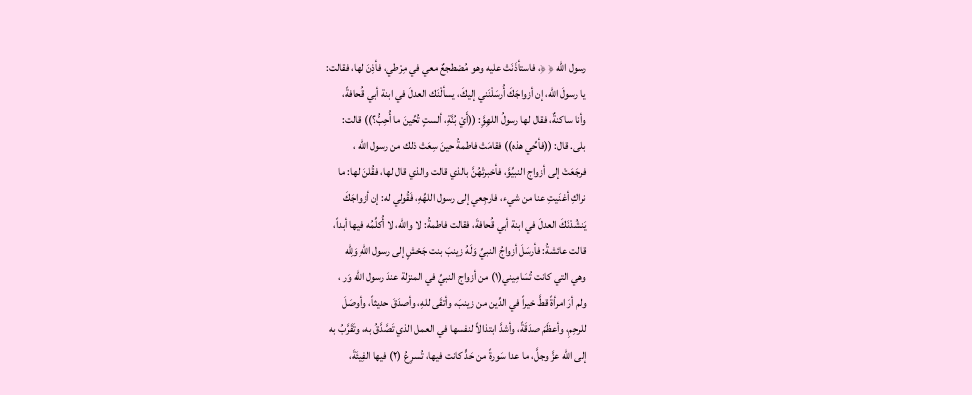رسول الله ﴿ ﴿، فاستأذَنَتْ عليه وهو مُضطجعٌ معي في مِرْطي، فأذِنَ لها، فقالت:
يا رسولَ الله، إن أزواجَكَ أُرسَلْنَني إليكَ، يسألْنَك العدلَ في ابنة أبي قُحافةً،
وأنا ساكنةٌ، فقال لها رسولُ اللهِوَِّ: ((أَيْ بُنَّةِ، ألستٍ تُحِّينَ ما أُحِبُّ؟)) قالت:
بلى. قال: ((فأحِّي هذه)) فقامَتْ فاطمةُ حينَ سِعَتْ ذلك من رسول الله ،
فرجَعَتْ إلى أزواج النبيِّوَّ، فأخبرتْهُنَّ بالذي قالت والذي قال لها، فقُلنَ لها: ما
نراكِ أغنَيتِ عنا من شيء، فارجِعي إلى رسول اللهِّهِ، فَقُولي له: إن أزواجَكَ
يَنشُدْنَكَ العدلَ في ابنة أبي قُحافةَ، فقالت فاطمةُ: لا والله، لا أُكلِّمُه فيها أبداً،
قالت عائشةُ: فأرسَلَ أزواجُ النبيِّ وَلَهُ زينبَ بنت جَحْشٍ إلى رسول اللّهِ وَلِلّه
وهي التي كانت تُسَامِيني(١) من أزواج النبيِّ في المنزلة عندَ رسول الله وَر ،
ولم أرَ امرأةً قطَّ خيراً في الدِّين من زينبَ، وأتقَى للهِ، وأصدَقَ حديثاً، وأوصَلَ
للرحِمِ، وأعظَمَ صدَقَةً، وأشدَّ ابتذالاً لنفسها في العمل الذي تَصَّدَّقُ به، وتَقَرَّبُ به
إلى الله عزَّ وجلَّ، ما عدا سَورةً من حَدٍّ كانت فيها، تُسرِعُ (٢) فيها الفِيئَةَ،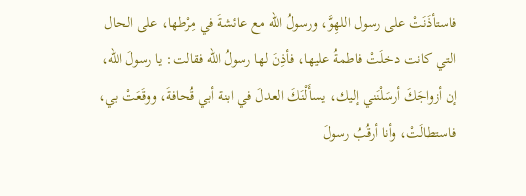فاستأذَنَتْ على رسول اللهِوَّ، ورسولُ الله مع عائشةَ في مِرْطها، على الحال
التي كانت دخلَتْ فاطمةُ عليها، فأذِنَ لها رسولُ الله فقالت: يا رسولَ الله،
إن أزواجَكَ أرسَلْنَني إليك، يسأَلْنَكَ العدلَ في ابنة أبي قُحافةَ، ووقَعَتْ بي،
فاستطالَتْ، وأنا أرقُبُ رسولَ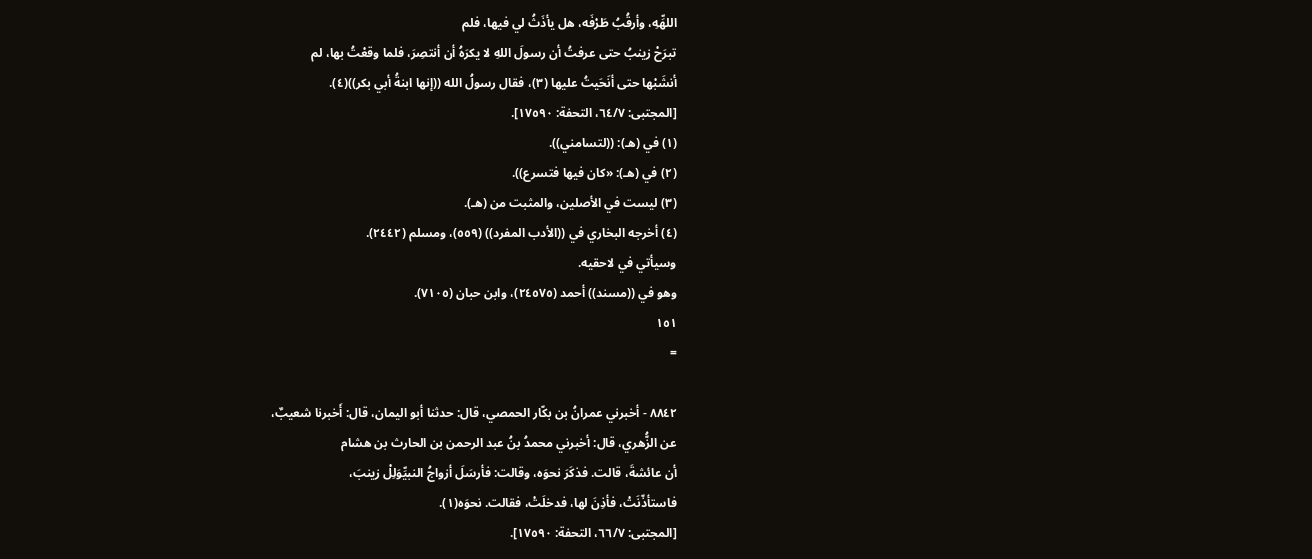اللهِّهِ، وأرقُبُ طَرْفَه، هل يأذَثُ لي فيها، فلم
تبرَحْ زينبُ حتى عرفتُ أن رسولَ اللهِ لا يكرَهُ أن أنتصِرَ، فلما وقعْتُ بها، لم
أنشَبْها حتى أنَحَيتُ عليها (٣)، فقال رسولُ الله ((إنها ابنةُ أبي بكر))(٤).
[المجتبى: ٦٤/٧، التحفة: ١٧٥٩٠].
(١) في (هـ): ((لتسامني)).
(٢) في (هـ): «کان فیھا فتسرع)).
(٣) ليست في الأصلين، والمثبت من (هـ).
(٤) أخرجه البخاري في ((الأدب المفرد)) (٥٥٩)، ومسلم (٢٤٤٢).
وسيأتي في لاحقيه.
وهو في ((مسند)) أحمد (٢٤٥٧٥)، وابن حبان (٧١٠٥).
١٥١
=

٨٨٤٢ - أخبرني عمرانُ بن بكّار الحمصي، قال: حدثنا أبو اليمان، قال: أَخبرنا شعيبٌ،
عن الزُّهري، قال: أخبرني محمدُ بنُ عبد الرحمن بن الحارث بن هشام
أن عائشةَ، قالت. فذكَرَ نحوَه، وقالت: فأرسَلَ أزواجُ النبيِّوَلِلْ زينبَ،
فاستأذّنَتْ، فأذِنَ لها، فدخلَتْ، فقالت. نحوَه(١).
[المجتبى: ٦٦/٧، التحفة: ١٧٥٩٠].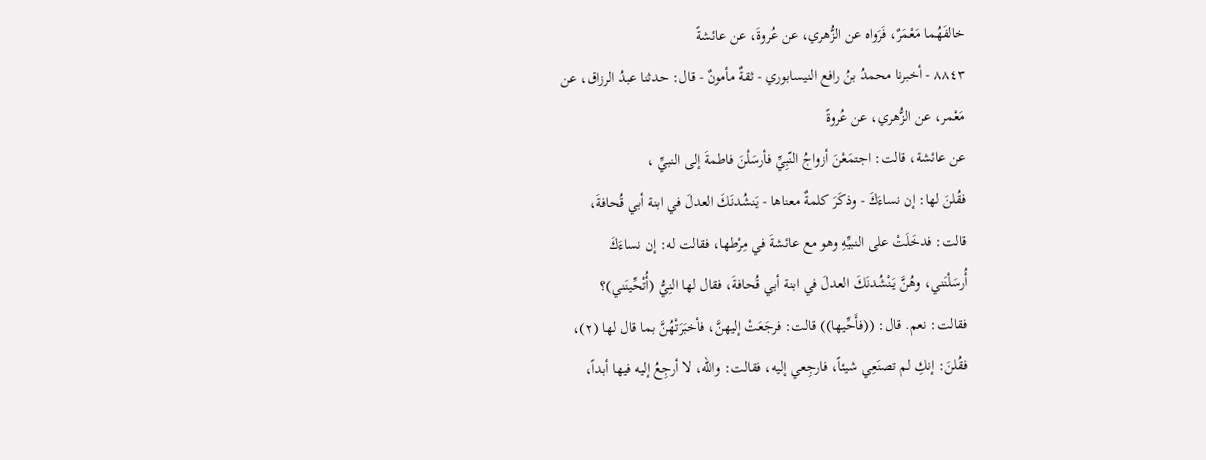خالفَهُما مَعْمَرٌ، فَرَواه عن الزُّهري، عن عُروةَ، عن عائشةً
٨٨٤٣ - أخبرنا محمدُ بنُ رافع النيسابوري - ثقةٌ مأمونٌ - قال: حدثنا عبدُ الرزاق، عن
مَعْمر، عن الزُّهري، عن عُروةً
عن عائشة، قالت: اجتمَعْنَ أزواجُ النّبِيِّ فأرسَلْنَ فاطمةَ إلى النبيِّ ،
فقُلنَ لها: إن نساءَكَ - وذكَرَ كلمةٌ معناها - يَنشُدنَكَ العدلَ في ابنة أبي قُحافةَ،
قالت: فدخَلَتْ على النبيِّهِ وهو مع عائشةَ في مِرْطها، فقالت له: إن نساءَكَ
أُرسَلْنَني، وهُنَّ يَنْشُدنَكَ العدلَ في ابنة أبي قُحافةَ، فقال لها النِيُّ (أُتْحِّينَني)؟
فقالت: نعم. قال: ((فأَحِّيها)) قالت: فرجَعَتْ إليهنَّ، فأخبَرَتْهُنَّ بما قال لها (٢)،
فقُلنَ: إنكِ لم تصنَعِي شيئاً، فارجِعي إليه، فقالت: والله، لا أرجِعُ إليه فيها أبداً،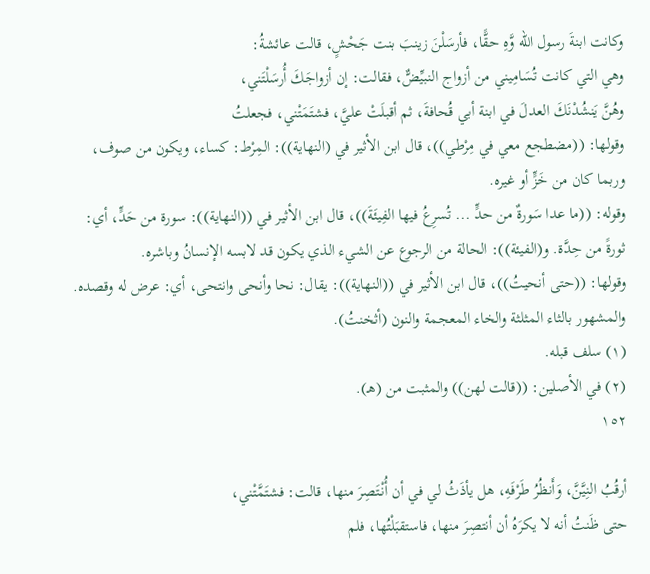وكانت ابنةَ رسول الله وَّهِ حقًّا، فأرسَلْنَ زينبَ بنت جَحْشٍ، قالت عائشةُ:
وهي التي كانت تُسَامِيني من أزواج النبيِّضٌّ، فقالت: إن أزواجَكَ أُرسَلْتَني،
وهُنَّ يَنشُدْنَكَ العدلَ في ابنة أبي قُحافةَ، ثم أقبلَتْ عليَّ، فشتَمَتْني، فجعلتُ
وقولها: ((مضطجع معي في مِرْطي))، قال ابن الأثير في (النهاية)): المِرْط: كساء، ويكون من صوف،
وربما كان من خَزٍّ أو غيره.
وقوله: ((ما عدا سَورةٌ من حدٍّ ... تُسرِعُ فيها الفِيئَةَ))، قال ابن الأثير في ((النهاية)): سورة من حَدٍّ، أي:
ثورةً من حِدَّة. و(الفيئة)): الحالة من الرجوع عن الشيء الذي يكون قد لابسه الإنسانُ وباشره.
وقولها: ((حتى أنحيتُ))، قال ابن الأثير في ((النهاية)): يقال: نحا وأنحى وانتحى، أي: عرض له وقصده.
والمشهور بالثاء المثلثة والخاء المعجمة والنون (أثخنتُ).
(١) سلف قبله.
(٢) في الأصلين: ((قالت لهن)) والمثبت من (هـ).
١٥٢

أرقُبُ النِيَّنَّ، وَأَنظُرُ طَرْفَهِ، هل يأذَثُ لي في أن أُنْتَصِرَ منها، قالت: فشتَمَّتْني،
حتى ظَنتُ أنه لا يكرَهُ أن أنتصِرَ منها، فاستقبَلْتُها، فلم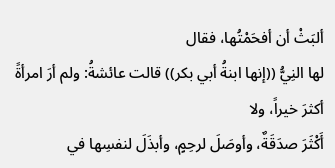ألبَثْ أن أفحَمْتُها، فقال
لها النِيُّ ((إنها ابنةُ أبي بكر)) قالت عائشةُ: ولم أرَ امرأةً أكثرَ خيراً، ولا
أَكْثَرَ صدَقَةٌ، وأوصَلَ لرحِمٍ، وأبذَلَ لنفسِها في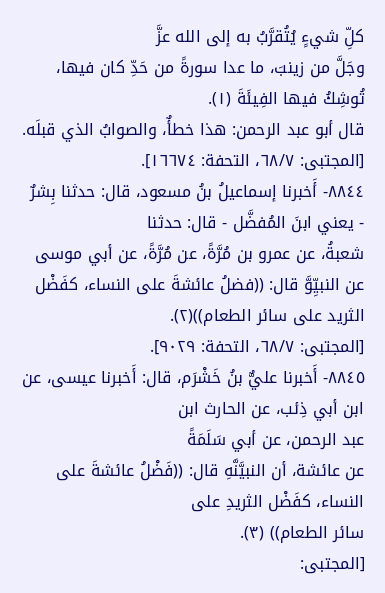كلِّ شيءٍ يُتُقرَّبُ به إلى الله عزَّ
وجَلَّ من زينبَ، ما عدا سورةً من حَدِّ كان فيها، تُوشِكُ فيها الفِيئَةَ (١).
قال أبو عبد الرحمن: هذا خطأٌ، والصوابُ الذي قبلَه.
[المجتبى: ٦٨/٧، التحفة: ١٦٦٧٤].
٨٨٤٤- أَخبرنا إسماعيلُ بنُ مسعود، قال: حدثنا بِشرٌ - يعني ابنَ المُفضَّل - قال: حدثنا
شعبةُ، عن عمرو بن مُرَّةً، عن مُرَّةً، عن أبي موسى
عن النبيِّوَّ قال: ((فضلُ عائشةَ على النساء، كفَضْل الثريد على سائر الطعام))(٢).
[المجتبى: ٦٨/٧، التحفة: ٩٠٢٩].
٨٨٤٥- أَخبرنا عليٌّ بنُ خَشْرَم، قال: أَخبرنا عيسى، عن ابن أبي ذِئب، عن الحارث ابن
عبد الرحمن، عن أبي سَلَمَةً
عن عائشة، أن النبيَّنَّهِ قال: ((فَضْلُ عائشةَ على النساء، كفَضْل الثريدِ على
سائر الطعام)) (٣).
[المجتبى: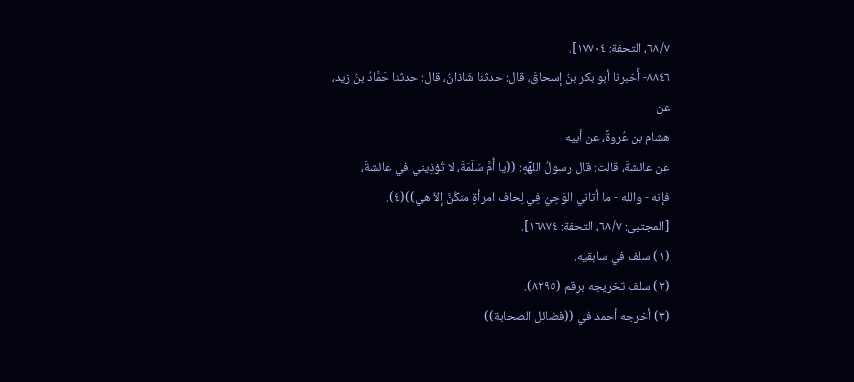٦٨/٧، التحفة: ١٧٧٠٤].
٨٨٤٦- أَخبرنا أبو بكر بنُ إسحاقَ، قال: حدثنا شَاذانُ، قال: حدثنا حَمَّادُ بنُ زيد، عن
هشام بن عُروةً، عن أبيه
عن عائشةَ، قالت: قال رسولُ اللهِّهِ: ((يا أُمَّ سَلَمَةَ، لا تُؤذِيني في عائشةَ،
فإنه - والله - ما أتاني الوَحِيُ فِي لِحاف امرأةٍ منكُنَّ إلاّ هي))(٤).
[المجتبى: ٦٨/٧، التحفة: ١٦٨٧٤].
(١) سلف في سابقيه.
(٢) سلف تخريجه برقم (٨٢٩٥).
(٣) أخرجه أحمد في ((فضائل الصحابة))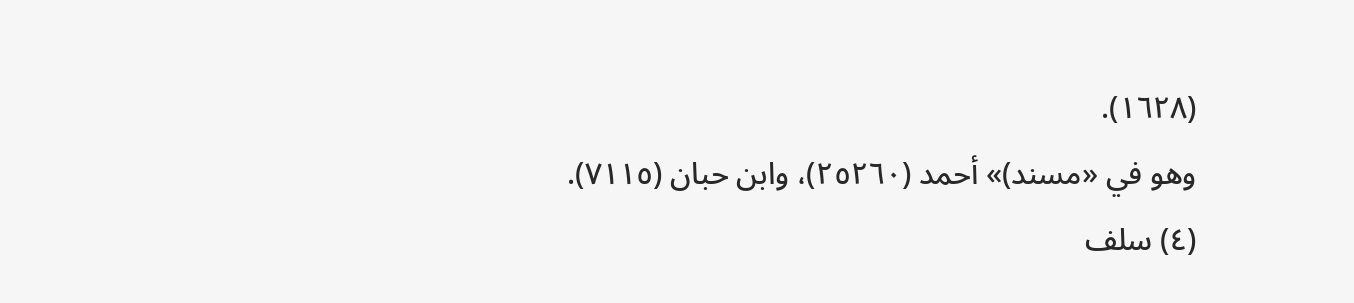(١٦٢٨).
وهو في «مسند)» أحمد (٢٥٢٦٠)، وابن حبان (٧١١٥).
(٤) سلف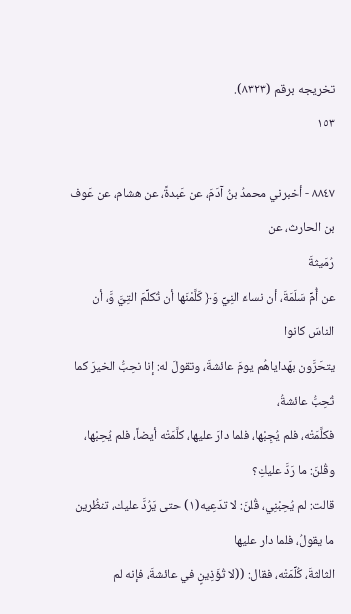تخريجه برقم (٨٣٢٣).
١٥٣

٨٨٤٧ - أخبرني محمدُ بنُ آدَمَ، عن عَبدةً، عن هشام، عن عَوف بن الحارث، عن
رُمَيثةَ
عن أُمِّ سَلَمَةَ، أن نساءَ النِيِّ وَ﴿ كَلَّمْنَها أن تُكلِّمَ التِيَّ وَّ، أن الناسَ كانوا
يتحَرَّون بهَداياهُم يومَ عائشةَ، وتقولَ له: إنا نحِبُّ الخيرَ كما تُحِبُّ عائشةُ،
فكلَّمَتْه، فلم يُجِبْها، فلما دارَ عليها، كلَّمَتْه أيضاً، فلم يُحِبْها، وقُلنَ: ما رَدَّ عليكِ؟
قالت: لم يُحِبْنِي، قُلنَ: لا تدَعِيه(١) حتى يَرُدَّ عليك، تنظُرين ما يقولُ، فلما دار عليها
الثالثةَ، كُلِّمَتْه، فقال: ((لا تُؤَذِينٍ في عائشةَ، فإنه لم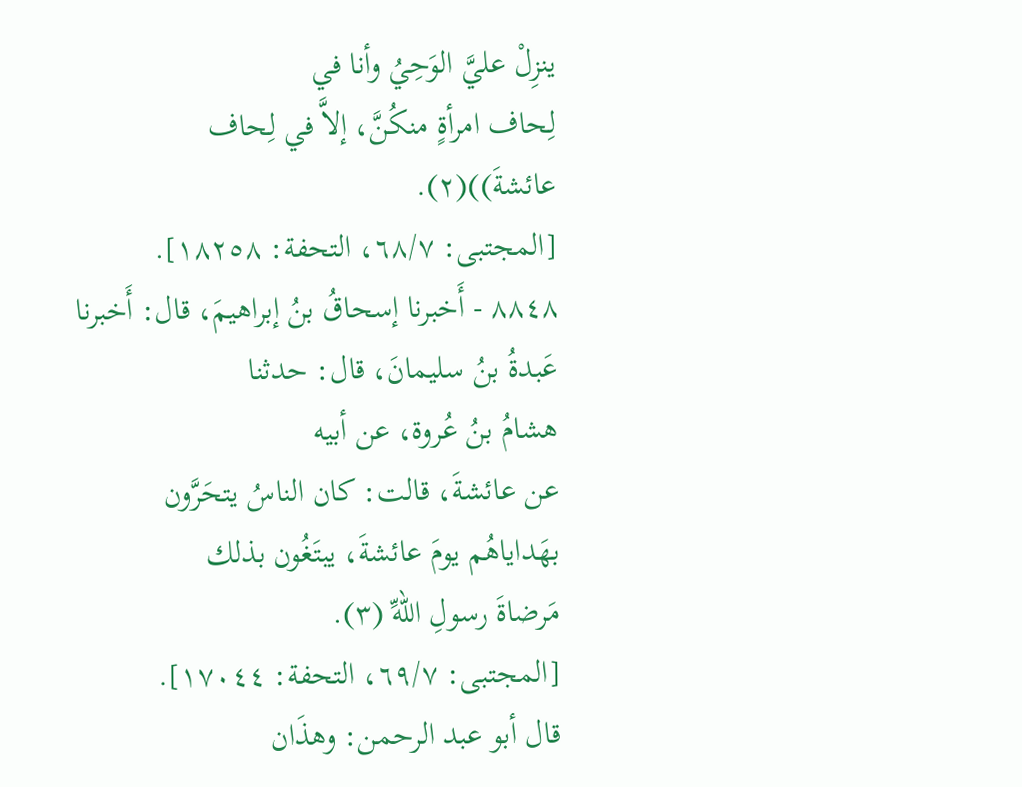ينزِلْ عليَّ الوَحِيُ وأنا في
لِحاف امرأةٍ منكُنَّ، إلاَّ في لِحاف عائشةَ))(٢).
[المجتبى: ٦٨/٧، التحفة: ١٨٢٥٨].
٨٨٤٨ - أَخبرنا إسحاقُ بنُ إبراهيمَ، قال: أَخبرنا عَبدةُ بنُ سليمانَ، قال: حدثنا
هشامُ بنُ عُروة، عن أبيه
عن عائشةَ، قالت: كان الناسُ يتحَرَّون بهَداياهُم يومَ عائشةَ، يبتَغُون بذلك
مَرضاةَ رسولِ اللهِّ (٣).
[المجتبى: ٦٩/٧، التحفة: ١٧٠٤٤].
قال أبو عبد الرحمن: وهذَان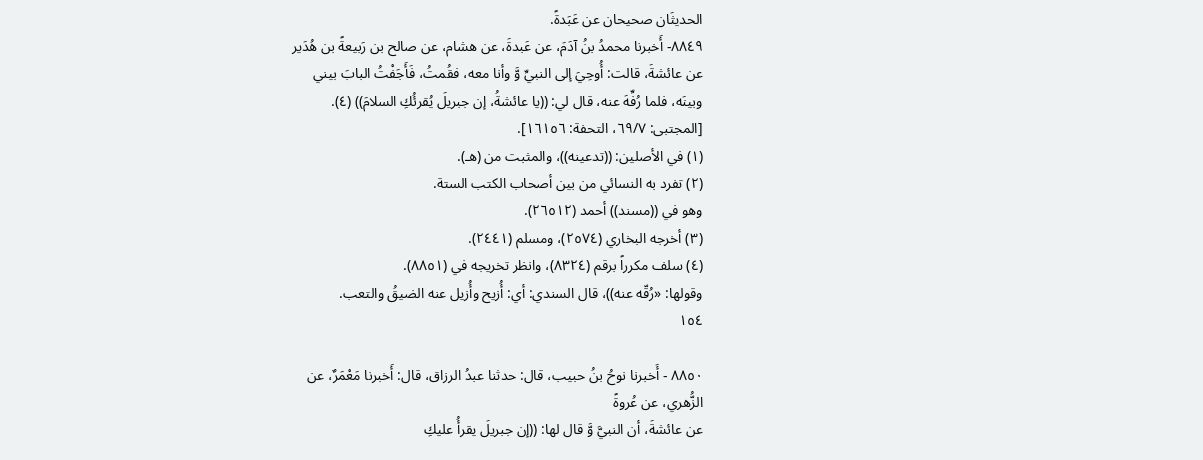الحديثَان صحيحان عن عَبَدةً.
٨٨٤٩- أَخبرنا محمدُ بنُ آدَمَ، عن عَبدةَ، عن هشام، عن صالح بن رَبیعةً بن هُدَیر
عن عائشةَ، قالت: أُوحِيَ إلى النبيِّ وَّ وأنا معه، فقُمتُ، فَأَجَفْتُ البابَ بيني
وبينَه، فلما رُفِّهَ عنه، قال لي: ((يا عائشةُ، إن جبريلَ يُقرئُكِ السلامَ)) (٤).
[المجتبى: ٦٩/٧، التحفة: ١٦١٥٦].
(١) في الأصلين: ((تدعينه))، والمثبت من (هـ).
(٢) تفرد به النسائي من بين أصحاب الكتب الستة.
وهو في ((مسند)) أحمد (٢٦٥١٢).
(٣) أخرجه البخاري (٢٥٧٤)، ومسلم (٢٤٤١).
(٤) سلف مكرراً برقم (٨٣٢٤)، وانظر تخريجه في (٨٨٥١).
وقولها: «رُقّه عنه))، قال السندي: أي: أُزيح وأُزيل عنه الضيقُ والتعب.
١٥٤

٨٨٥٠ - أَخبرنا نوحُ بنُ حبيب، قال: حدثنا عبدُ الرزاق، قال: أَخبرنا مَعْمَرٌ، عن
الزُّهري، عن عُروةً
عن عائشةَ، أن النبيَّ وَّ قال لها: ((إن جبريلَ يقرأُ عليكِ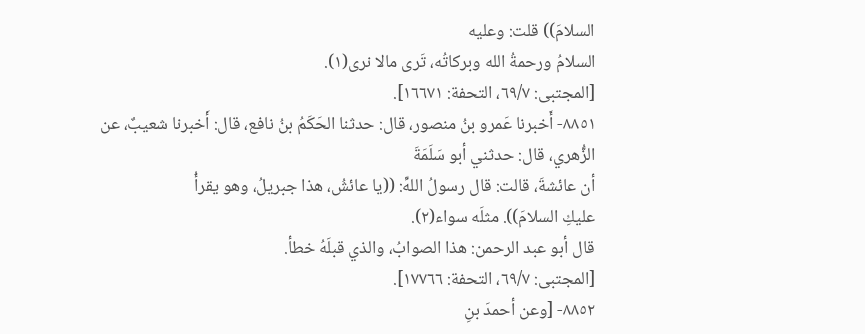السلامَ)) قلت: وعليه
السلامُ ورحمةُ الله وبركاتُه، تَرى مالا نرى(١).
[المجتبى: ٦٩/٧، التحفة: ١٦٦٧١].
٨٨٥١- أَخبرنا عَمرو بنُ منصور، قال: حدثنا الحَكَمُ بنُ نافع، قال: أَخبرنا شعيبٌ، عن
الزُّهري، قال: حدثني أبو سَلَمَةَ
أن عائشةَ، قالت: قال رسولُ اللهِّ: ((يا عائشُ، هذا جبريلُ، وهو يقرأُ
عليكِ السلامَ)). مثلَه سواء(٢).
قال أبو عبد الرحمن: هذا الصوابُ، والذي قبلَهُ خطأ.
[المجتبى: ٦٩/٧، التحفة: ١٧٧٦٦].
٨٨٥٢- [وعن أحمدَ بنِ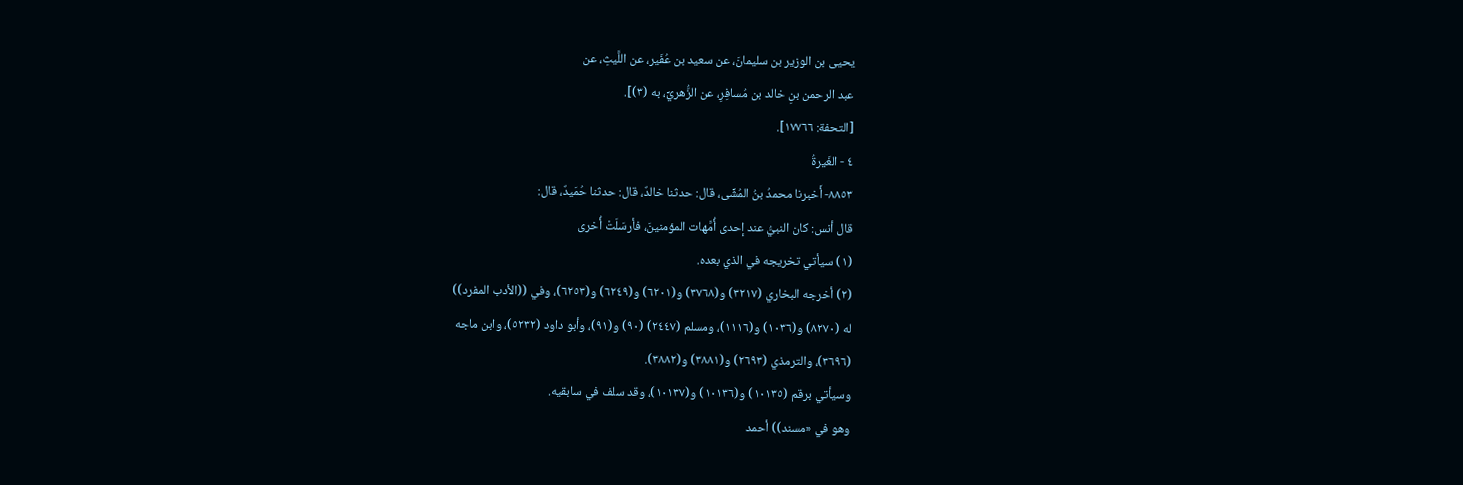يحيى بن الوزير بن سليمانَ، عن سعيد بن عُفَير، عن اللَّيثِ، عن
عبد الرحمن بنِ خالد بن مُسافِرِ، عن الزُّهريِّ، به (٣)].
[التحفة: ١٧٧٦٦].
٤ - الغَيرةُ
٨٨٥٣- أَخبرنا محمدُ بنُ المُشِّى، قال: حدثنا خالدٌ، قال: حدثنا حُمَيدٌ، قال:
قال أنس: كان النبيُّ عند إحدى أُمَّهات المؤمنينَ، فأرسَلَتْ أُخرى
(١) سيأتي تخريجه في الذي بعده.
(٢) أخرجه البخاري (٣٢١٧) و(٣٧٦٨) و(٦٢٠١) و(٦٢٤٩) و(٦٢٥٣)، وفي ((الأدب المفرد))
له (٨٢٧٠) و(١٠٣٦) و(١١١٦)، ومسلم (٢٤٤٧) (٩٠) و(٩١)، وأبو داود (٥٢٣٢)، وابن ماجه
(٣٦٩٦)، والترمذي (٢٦٩٣) و(٣٨٨١) و(٣٨٨٢).
وسيأتي برقم (١٠١٣٥) و(١٠١٣٦) و(١٠١٣٧)، وقد سلف في سابقيه.
وهو في «مسند)) أحمد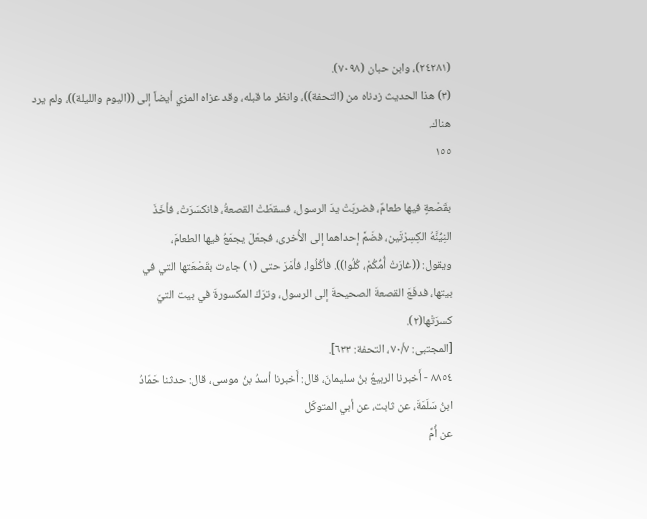(٢٤٢٨١)، وابن حبان (٧٠٩٨).
(٣) هذا الحديث زدناه من (التحفة))، وانظر ما قبله، وقد عزاه المزي أيضاً إلى ((اليوم والليلة))، ولم يرد
هناك.
١٥٥

بقَصْعةٍ فيها طعامٌ، فضربَتْ يدَ الرسول، فسقطَتْ القصعةُ، فانكسَرَتْ، فأخَذَ
النِيُّنَّهُ الكِسِرْتَين، فضَمَّ إحداهما إلى الأُخرى، فجعَلَ يجمَعُ فيها الطعامَ،
ويقول: ((غارَتْ أُمُّكُمْ، كُلُوا)). فأكُلُوا، فأمَرَ حتى (١) جاءت بقَصْعَتها التي في
بيتها، فدفَعَ القصعةَ الصحيحةَ إلى الرسول، وترَكَ المكسورةَ في بيت التيّ
کسرَتْھا(٢).
[المجتبى: ٧٠/٧، التحفة: ٦٣٣].
٨٨٥٤ - أَخبرنا الربيعُ بنُ سليمانَ، قال: أَخبرنا أسدُ بنُ موسى، قال: حدثنا حَمّادُ
ابنُ سَلَمَةَ، عن ثابت، عن أبي المتوكّل
عن أُمِّ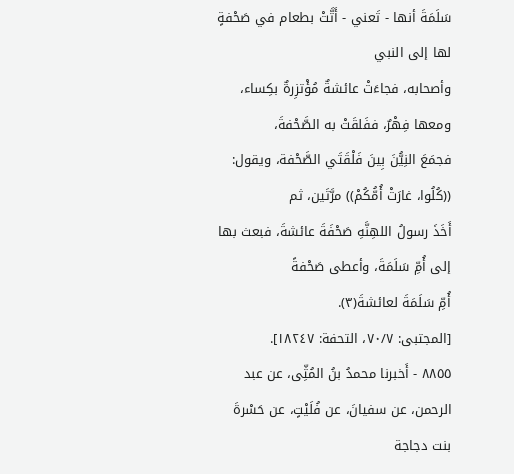سَلَمَةَ أنها - تَعني - أَتَّتْ بطعام في صَحْفةٍ لها إلى النبي
وأصحابه، فجاءَتْ عائشةٌ مُؤْتزِرةٌ بكِساء، ومعها فِهْرٌ، ففَلقَتْ به الصَّحْفةَ،
فجمَعَ النِيُّنَ بِينَ فَلْقَتَي الصَّحْفة، ويقول: ((كُلُوا، غارَتْ أُمُّكُمْ)) مرَّتَين، ثم
أَخَذَ رسولُ اللهِنَّهِ صَحْفَةَ عائشةَ، فبعث بها إلى أُمِّ سَلَمَةَ، وأعطى صَحْفةً
أُمِّ سَلَمَةَ لعائشةَ(٣).
[المجتبى: ٧٠/٧، التحفة: ١٨٢٤٧].
٨٨٥٥ - أَخبرنا محمدُ بنُ المُثِّى، عن عبد الرحمن، عن سفيانَ، عن فُلَيْتٍ، عن حَسْرةَ
بنت دجاجة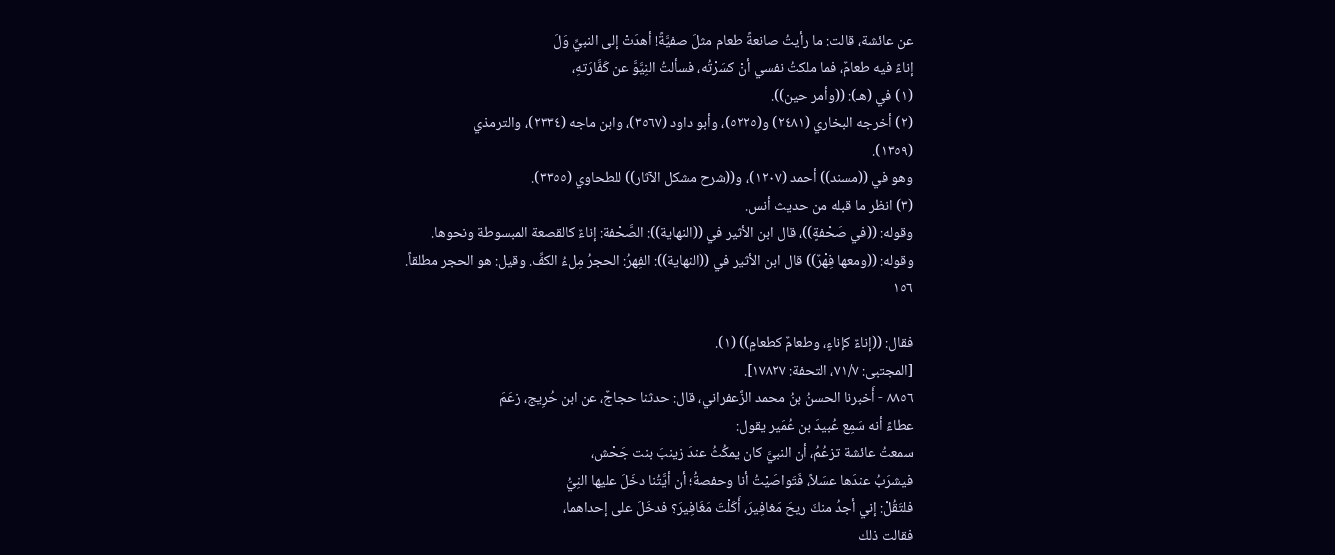عن عائشة، قالت: ما رأيتُ صانعةً طعام مثلَ صفيَّةً! أهدَتْ إلى النبيِّ وَلَ
إناءً فيه طعامٌ، فما ملكتُ نفسي أنْ كسَرْتُه، فسألتُ النِيَّوَّ عن كَفَّارَتهِ،
(١) في (هـ): ((وأمر حین)).
(٢) أخرجه البخاري (٢٤٨١) و(٥٢٢٥)، وأبو داود (٣٥٦٧)، وابن ماجه (٢٣٣٤)، والترمذي
(١٣٥٩).
وهو في ((مسند)) أحمد (١٢٠٧)، و((شرح مشكل الآثار)) للطحاوي (٣٣٥٥).
(٣) انظر ما قبله من حديث أنس.
وقوله: ((في صَحْفةٍ))، قال ابن الأثير في ((النهاية)): الصَّحْفة: إناءٌ كالقصعة المبسوطة ونحوها.
وقوله: ((ومعها فِهْرٌ)) قال ابن الأثير في ((النهاية)): الفِهرُ: الحجرُ مِلءُ الكفِّ. وقيل: هو الحجر مطلقاً.
١٥٦

فقال: ((إناءٌ كإناءٍ، وطعامٌ كطعامٍ)) (١).
[المجتبى: ٧١/٧، التحفة: ١٧٨٢٧].
٨٨٥٦ - أَخبرنا الحسنُ بنُ محمد الزَّعفراني، قال: حدثنا حجاجٌ، عن ابن حُرِيج، زعَمَ
عطاءً أنه سَمِع عُبيدَ بن عُمَیر يقول:
سمعتُ عائشة تزعُمُ، أن النبيَّ كان يمكُثُ عندَ زينبَ بنت جَحْش،
فيشرَبُ عندَها عسَلاً، فَتَواصَيْتُ أنا وحفصةُ؛ أن أيَّتُنا دخَلَ عليها النِيُّ
فلتَقُلْ: إني أجدُ منكَ ريحَ مَغافِيرَ، أَكَلْتَ مَغَافِيرَ؟ فدخَلَ على إحداهما،
فقالت ذلك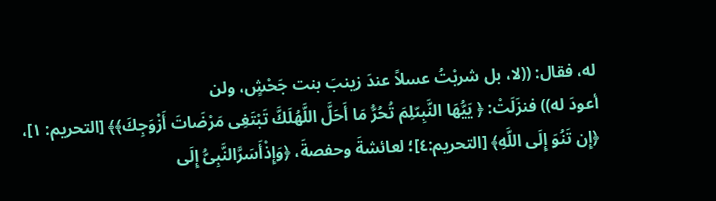له، فقال: ((لا، بل شربْتُ عسلاً عندَ زينبَ بنت جَحْشٍ، ولن
أعودَ له)) فنزَلَتْ: ﴿ يَيُّهَا النَّبِىّلِمَ تُحُرُّ مَا أَحَلَّ اللَّهُلَكَّ تَبْتَغِى مَرْضَاتَ أَزْوَجِكَ﴾﴾ [التحريم: ١]،
﴿إِن تَنُوَ إِلَى اللَّهِ﴾ [التحريم:٤]؛ لعائشةَ وحفصةَ، ﴿وَإِذْأَسَرَّالنَّبِىُّ إِلَى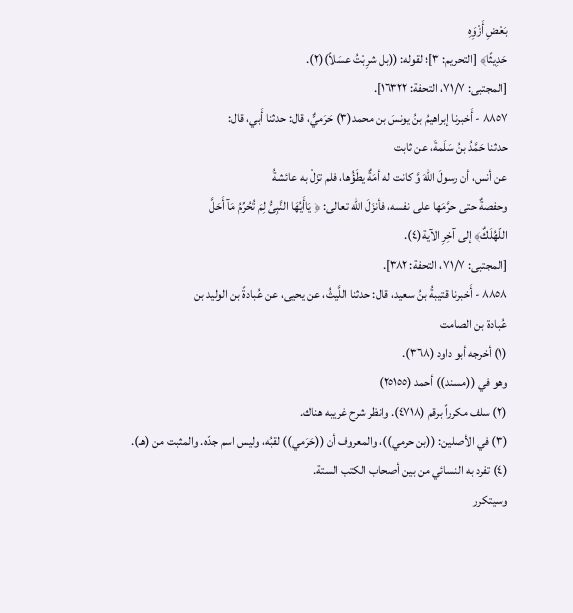بَعْضِ أَزْوَِهِ
حَدِيثًا﴾ [التحريم: ٣]؛ لقوله: ((بل شرِبْتُ عسَلاً)(٢).
[المجتبى: ٧١/٧، التحفة: ١٦٣٢٢].
٨٨٥٧ - أَخبرنا إبراهيمُ بنُ يونسَ بن محمد(٣) حَرَميٌّ، قال: حدثنا أَبي، قال:
حدثنا حَمَّدُ بنُ سَلَمةَ، عن ثابت
عن أنس، أن رسولَ اللهَ وَّ كانت له أمَةٌ يطَؤُها، فلم تزَلْ به عائشةُ
وحفصةٌ حتى حرَّمَها على نفسه، فأنزَلَ الله تعالى: ﴿ يَاأَيُهَا النَّبِىُّ لِمَ تُحُرِّمُ مَآ أَحَلَّ
اللّهُلَكٌ﴾ إلى آخِرِ الآية(٤).
[المجتبى: ٧١/٧، التحفة: ٣٨٢].
٨٨٥٨ - أَخبرنا قتيبةُ بنُ سعيد، قال: حدثنا اللَّيثُ، عن يحيى، عن عُبادةً بن الوليد بن
عُبادة بن الصامت
(١) أخرجه أبو داود (٣٦٨).
وهو في ((مسند)) أحمد (٢٥١٥٥)
(٢) سلف مكرراً برقم (٤٧١٨). وانظر شرح غريبه هناك.
(٣) في الأصلين: ((بن حرمي))، والمعروف أن ((حَرَمي)) لقبُه، وليس اسم جدّه. والمثبت من (هـ).
(٤) تفرد به النسائي من بين أصحاب الكتب الستة.
وسیتکرر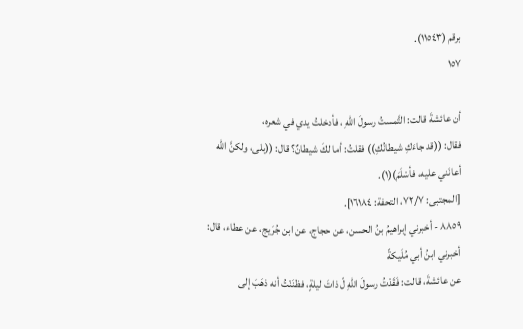برقم (١١٥٤٣).
١٥٧

أن عائشةَ قالت: التَّمستُ رسولَ اللهِ ، فأدخلتُ يدي في شعره،
فقال: ((قد جاءَكِ شيطانُكِ)) فقلتُ: أما لكَ شيطانٌ؟ قال: ((بلى، ولكنَّ الله
أعانَني عليه، فأسْلَمَ)(١).
[المجتبى: ٧٢/٧، التحفة: ١٦١٨٤].
٨٨٥٩ - أخبرني إبراهيمُ بنُ الحسن، عن حجاج، عن ابن جُرَيج، عن عطاء، قال:
أخبرني ابنُ أبي مُلَيكةً
عن عائشةَ، قالت: فَقَدْتُ رسولَ اللهِ لّ ذاتَ ليلةٍ، فظنَنْتُ أنه ذهَبَ إلى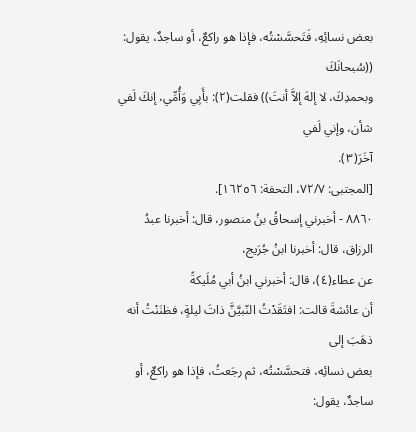بعض نسائِهِ، فَتَحسَّسْتُه، فإذا هو راكعٌ، أو ساجدٌ، يقول: ((سُبحانَكَ
وبحمدِكَ، لا إلهَ إلاَّ أنتَ)) فقلت(٢): بأَبِي وَأُمِّي، إنكَ لَفي شأن، وإني لَفي
آخَرَ(٣).
[المجتبى: ٧٢/٧، التحفة: ١٦٢٥٦].
٨٨٦٠ - أخبرني إسحاقُ بنُ منصور، قال: أخبرنا عبدُ الرزاق، قال: أخبرنا ابنُ جُرَیج،
عن عطاء(٤)، قال: أخبرني ابنُ أبي مُلَيكةً
أن عائشةَ قالت: افتَقَدْتُ النّبيَّنَّ ذاتَ ليلةٍ، فظنَنْتُ أنه ذهَبَ إلى
بعض نسائِه، فتحسَّسْتُه، ثم رجَعتُ، فإذا هو راكعٌ، أو ساجدٌ، يقول: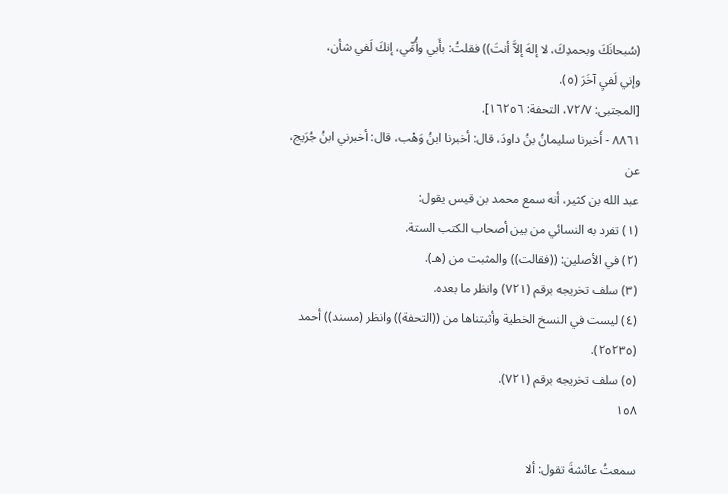(سُبحانَكَ وبحمدِكَ، لا إلهَ إلاَّ أنتَ)) فقلتُ: بأَبي وأُمِّي، إنكَ لَفي شأن،
وإني لَفيِ آخَرَ (٥).
[المجتبى: ٧٢/٧، التحفة: ١٦٢٥٦].
٨٨٦١ - أَخبرنا سليمانُ بنُ داودَ، قال: أخبرنا ابنُ وَهْب، قال: أخبرني ابنُ جُرَيج، عن
عبد الله بن کثیر، أنه سمع محمد بن قیس یقول:
(١) تفرد به النسائي من بين أصحاب الكتب الستة.
(٢) في الأصلين: ((فقالت)) والمثبت من (هـ).
(٣) سلف تخريجه برقم (٧٢١) وانظر ما بعده.
(٤) ليست في النسخ الخطية وأثبتناها من ((التحفة)) وانظر (مسند)) أحمد (٢٥٢٣٥).
(٥) سلف تخريجه برقم (٧٢١).
١٥٨

سمعتُ عائشةَ تقول: ألا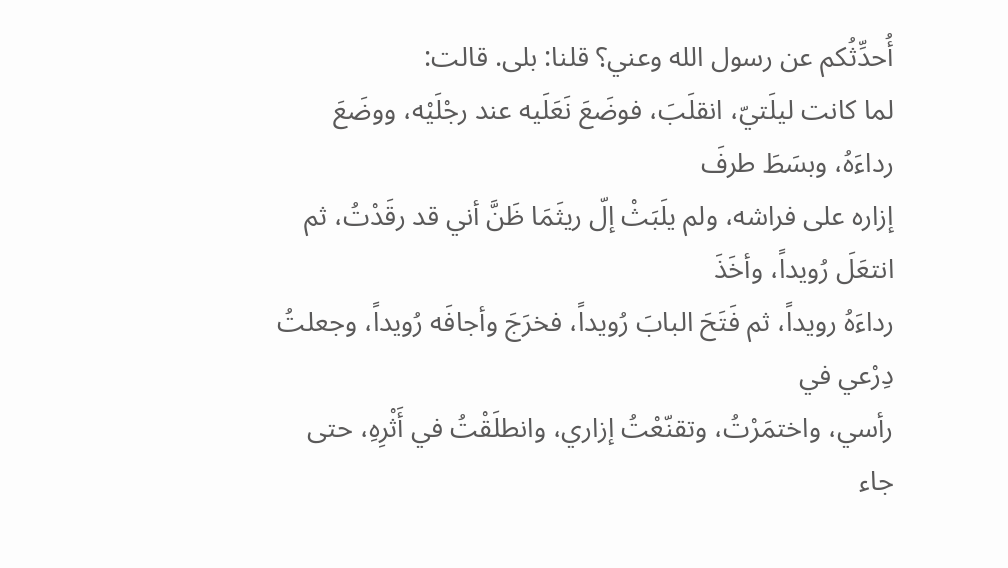أُحدِّثُكم عن رسول الله وعني؟ قلنا: بلى. قالت:
لما كانت ليلَتيّ، انقلَبَ، فوضَعَ نَعَلَيه عند رجْلَيْه، ووضَعَ رداءَهُ، وبسَطَ طرفَ
إزاره على فراشه، ولم يلَبَثْ إلّ ريثَمَا ظَنَّ أني قد رقَدْتُ، ثم انتعَلَ رُويداً، وأخَذَ
رداءَهُ رويداً، ثم فَتَحَ البابَ رُويداً، فخرَجَ وأجافَه رُويداً، وجعلتُ دِرْعي في
رأسي، واختمَرْتُ، وتقنّعْتُ إزاري، وانطلَقْتُ في أَثْرِهِ، حتى جاء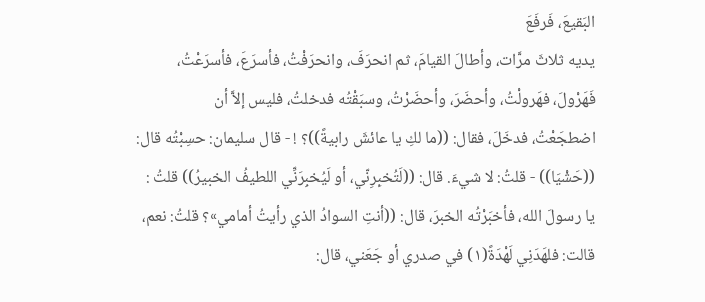البَقيعَ، فَرفَعَ
يديه ثلاثَ مرَّات، وأطالَ القيامَ، ثم انحرَفَ، وانحرَفْتُ، فأسرَعَ، فأسرَعْتُ،
فَهَرْولَ، فهَرولْتُ، وأحضَرَ، وأحضَرْتُ، وسبَقْتُه فدخلتُ، فليس إلاَّ أن
اضطجَعْتُ، فدخَلَ، فقال: ((ما لكِ يا عائشَ رابيةً))؟ ! - قال سليمان: حسِبْتُه قال:
((حَشْيَا)) - قلتُ: لا شيءَ. قال: ((لَتُخبِرِنّي، أو لَيُخبِرَنِّي اللطيفُ الخبيرُ)) قلتُ :
يا رسولَ الله، فأخبَرْتُه الخبرَ، قال: ((أنتِ السوادُ الذي رأيتُ أمامي»؟ قلتُ: نعم،
قالت: فلهَدَنِي لَهْدَةً(١) في صدري أو جَعَني، قال: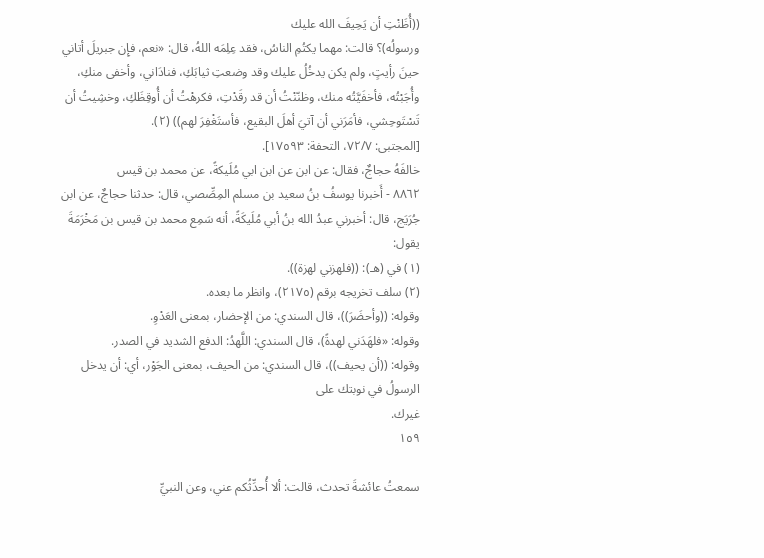((أُظَنْتِ أن يَحِيفَ الله عليك
ورسولُه)؟ قالت: مهما يكتُمِ الناسُ، فقد عِلِمَه اللهُ، قال: «نعم، فإِن جبريلَ أتاني
حينَ رأيتٍ، ولم يكن يدخُلُ عليك وقد وضعتِ ثيابَكِ، فنادَاني، وأخفى منكِ،
وأُجَبْتُه، فأخفَيَّتُه منك، وظنّنْتُ أن قد رقَدْتِ، فكرهْتُ أن أُوقِظَكِ، وخشِيتُ أن
تَسْتَوحِشي، فأمَرَني أن آتيَ أهلَ البقيع، فأستَغْفِرَ لهم)) (٢).
[المجتبى: ٧٢/٧، التحفة: ١٧٥٩٣].
خالفَهُ حجاجٌ، فقال: عن ابن عن ابن ابي مُلَیکةً، عن محمد بن قیس
٨٨٦٢ - أَخبرنا يوسفُ بنُ سعيد بن مسلم المِصِّصي، قال: حدثنا حجاجٌ، عن ابن
جُرَيَج، قال: أخبرني عبدُ الله بنُ أبي مُلَيكَةً، أنه سَمِع محمد بن قيس بن مَخْرَمَةَ يقول:
(١) في (هـ): ((فلهزني لهزة)).
(٢) سلف تخريجه برقم (٢١٧٥)، وانظر ما بعده.
وقوله: ((وأحضَرَ))، قال السندي: من الإحضار، بمعنى العَدْوِ.
وقوله: «فلهَدَني لهدةً)، قال السندي: اللَّهدُ: الدفع الشديد في الصدر.
وقوله: ((أن يحيف))، قال السندي: من الحيف، بمعنى الجَوْر، أي: أن يدخل الرسولُ في نوبتك على
غيرك.
١٥٩

سمعتُ عائشةَ تحدث، قالت: ألا أُحدِّثُكم عني، وعن النبيِّ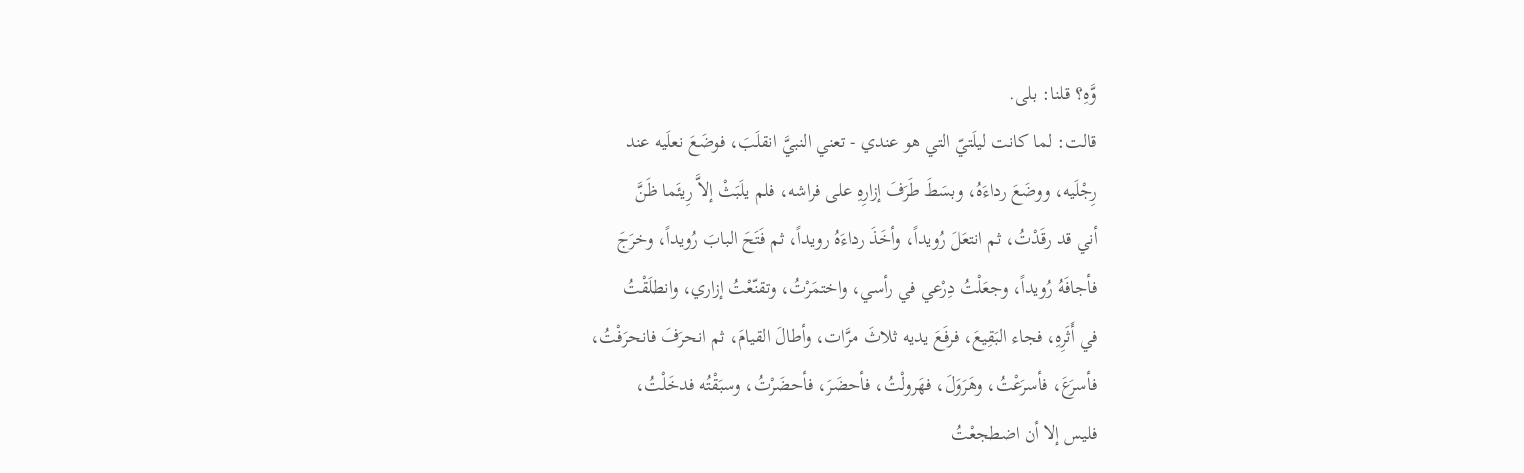وَّهِ؟ قلنا: بلى.
قالت: لما كانت ليلَتيّ التي هو عندي - تعني النبيَّ انقلَبَ، فوضَعَ نعلَيه عند
رِجْلَيه، ووضَعَ رداءَهُ، وبسَطَ طَرَفَ إزارِهِ على فراشه، فلم يلَبَثْ إلاَّ رِيئَما ظَنَّ
أني قد رقَدْتُ، ثم انتعَلَ رُويداً، وأخَذَ رداءَهُ رويداً، ثم فَتَحَ البابَ رُويداً، وخرَجَ
فأجافَهُ رُويداً، وجعَلْتُ دِرْعي في رأسي، واختمَرْتُ، وتقنّعْتُ إزاري، وانطلَقْتُ
في أَثَرِهِ، فجاء البَقِيعَ، فرفَعَ يديه ثلاثَ مرَّات، وأطالَ القيامَ، ثم انحرَفَ فانحرَفْتُ،
فأسرَعَ، فأسرَعْتُ، وهَرَوَلَ، فهَرولْتُ، فأحضَرَ، فأحضَرْتُ، وسبَقْتُه فدخَلْتُ،
فليس إلا أن اضطجعْتُ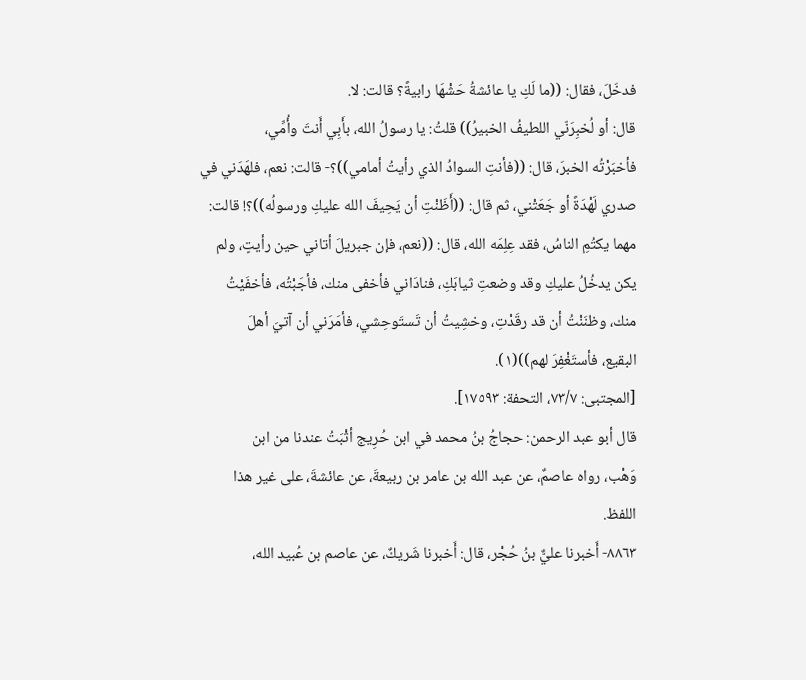فدخَلَ، فقال: ((ما لَكِ يا عائشةُ حَشْهَا رابيةً؟ قالت: لا.
قال: أو لُخبِرَنّي اللطيفُ الخبيرُ)) قلتُ: يا رسولُ الله، بأَبِي أَنتَ وأُمِّي،
فأخبَرْتُه الخبرَ، قال: ((فأنتِ السوادُ الذي رأيتُ أمامي))؟- قالت: نعم، فلهَدَني في
صدري لَهْدَةً أو جَعَتْني، ثم قال: ((أَظَنْتِ أن يَحِيفَ الله عليكِ ورسولُه))؟! قالت:
مهما يكتُمِ الناسُ، فقد عِلِمَه الله، قال: ((نعم، فإن جبريلَ أتاني حين رأيتٍ، ولم
يكن يدخُلُ عليكِ وقد وضعتِ ثيابَكِ، فنادَاني فأخفى منك، فأجَبْتُه، فأخفَيْتُ
منك، وظنَنْتُ أن قد رقَدْتِ، وخشِيتُ أن تَستَوحِشي، فأمَرَني أن آتيَ أهلَ
البقيع، فأستَغْفِرَ لهم))(١).
[المجتبى: ٧٣/٧، التحفة: ١٧٥٩٣].
قال أبو عبد الرحمن: حجاجُ بنُ محمد في ابن حُرِيج أثْبَتُ عندنا من ابن
وَهْب، رواه عاصمٌ، عن عبد الله بن عامر بن ربيعةَ، عن عائشةَ، على غير هذا
اللفظ.
٨٨٦٣- أَخبرنا عليٌّ بنُ حُجْر، قال: أَخبرنا شَريكٌ، عن عاصم بن عُبيد الله،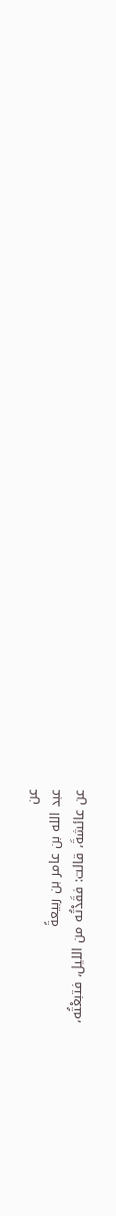عن
عبد الله بن عامر بن ربيعةً
عن عائشةَ، قالت: فقَدْتُه من الليل، فتبعْتُه،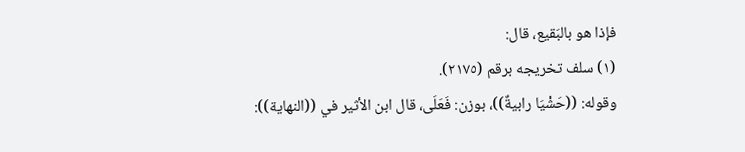فإذا هو بالبَقيع، قال:
(١) سلف تخريجه برقم (٢١٧٥).
وقوله: ((حَشْيَا رابيةٌ))، بوزن: فَعَلَى، قال ابن الأثير في ((النهاية)):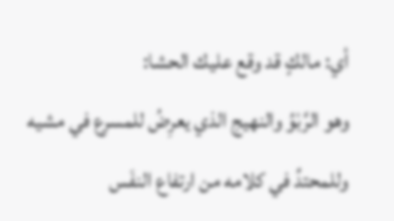أي: مالكٍ قد وقع عليك الحشا:
وهو الرَّبْوُ والنهيج الذي يعرِضُ للمسرع في مشيه وللمحتدِّ في كلامه من ارتفاع النفَس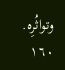وتواثُرِه.
١٦٠